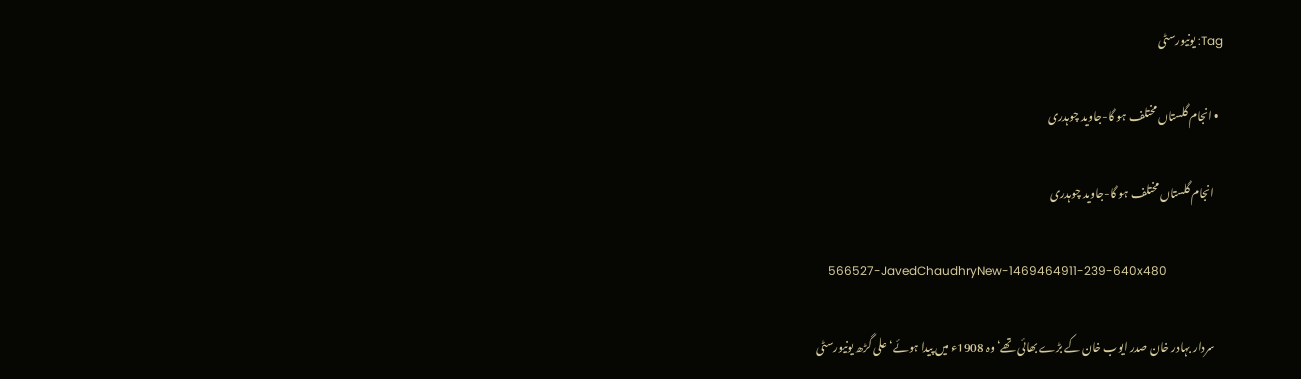Tag: یونیورسٹی

  • انجام گلستاں مختلف ہو گا-جاوید چوہدری

    انجام گلستاں مختلف ہو گا-جاوید چوہدری

    566527-JavedChaudhryNew-1469464911-239-640x480

    سردار بہادر خان صدر ایوب خان کے بڑے بھائی تھے‘ وہ 1908ء میں پیدا ہوئے‘ علی گڑھ یونیورسٹی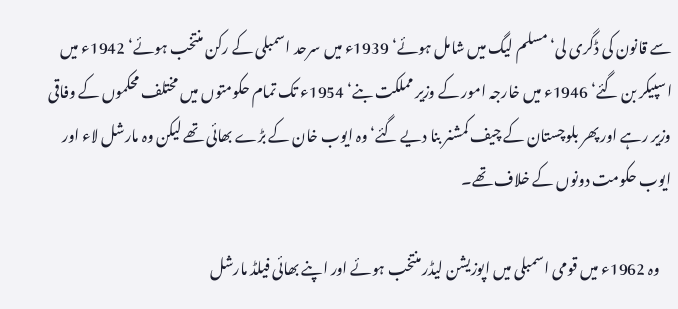سے قانون کی ڈگری لی‘ مسلم لیگ میں شامل ہوئے‘ 1939ء میں سرحد اسمبلی کے رکن منتخب ہوئے‘ 1942ء میں اسپیکر بن گئے‘ 1946ء میں خارجہ امور کے وزیر مملکت بنے‘ 1954ء تک تمام حکومتوں میں مختلف محکموں کے وفاقی وزیر رہے اور پھر بلوچستان کے چیف کمشنر بنا دیے گئے‘ وہ ایوب خان کے بڑے بھائی تھے لیکن وہ مارشل لاء اور ایوب حکومت دونوں کے خلاف تھے۔

    وہ 1962ء میں قومی اسمبلی میں اپوزیشن لیڈر منتخب ہوئے اور اپنے بھائی فیلڈ مارشل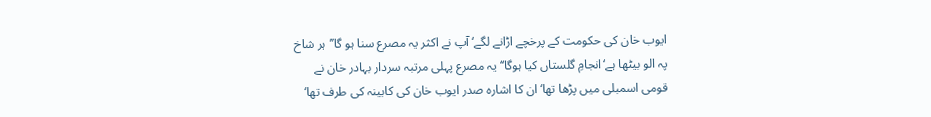ایوب خان کی حکومت کے پرخچے اڑانے لگے‘ آپ نے اکثر یہ مصرع سنا ہو گا’’ہر شاخ پہ الو بیٹھا ہے‘انجامِ گلستاں کیا ہوگا‘‘ یہ مصرع پہلی مرتبہ سردار بہادر خان نے قومی اسمبلی میں پڑھا تھا‘ ان کا اشارہ صدر ایوب خان کی کابینہ کی طرف تھا‘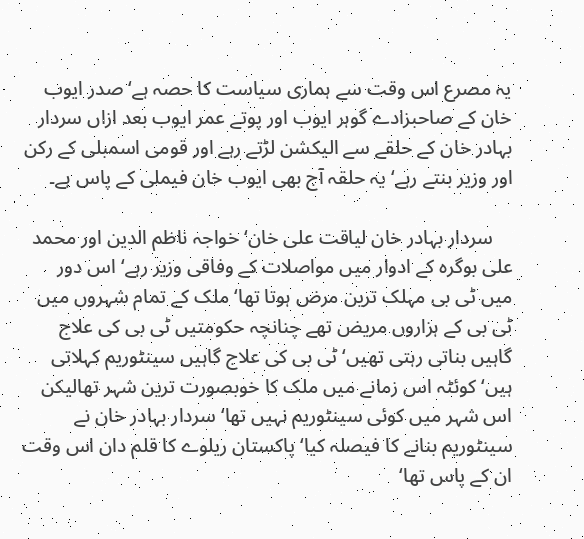یہ مصرع اس وقت سے ہماری سیاست کا حصہ ہے‘ صدر ایوب خان کے صاحبزادے گوہر ایوب اور پوتے عمر ایوب بعد ازاں سردار بہادر خان کے حلقے سے الیکشن لڑتے رہے اور قومی اسمبلی کے رکن اور وزیر بنتے رہے‘ یہ حلقہ آج بھی ایوب خان فیملی کے پاس ہے۔

    سردار بہادر خان لیاقت علی خان‘ خواجہ ناظم الدین اور محمد علی بوگرہ کے ادوار میں مواصلات کے وفاقی وزیر رہے‘ اس دور میں ٹی بی مہلک ترین مرض ہوتا تھا‘ ملک کے تمام شہروں میں ٹی بی کے ہزاروں مریض تھے چنانچہ حکومتیں ٹی بی کی علاج گاہیں بناتی رہتی تھیں‘ ٹی بی کی علاج گاہیں سینٹوریم کہلاتی ہیں‘ کوئٹہ اس زمانے میں ملک کا خوبصورت ترین شہر تھالیکن اس شہر میں کوئی سینٹوریم نہیں تھا‘ سردار بہادر خان نے سینٹوریم بنانے کا فیصلہ کیا‘ پاکستان ریلوے کا قلم دان اس وقت ان کے پاس تھا‘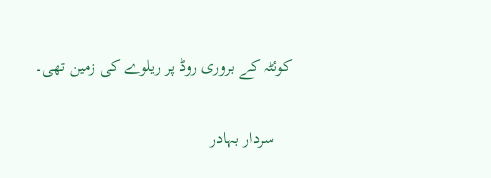کوئٹہ کے بروری روڈ پر ریلوے کی زمین تھی۔

    سردار بہادر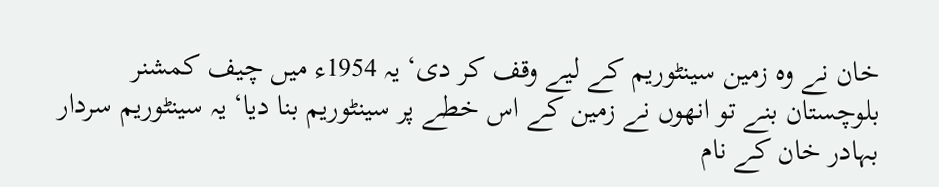خان نے وہ زمین سینٹوریم کے لیے وقف کر دی‘ یہ 1954ء میں چیف کمشنر بلوچستان بنے تو انھوں نے زمین کے اس خطے پر سینٹوریم بنا دیا‘ یہ سینٹوریم سردار بہادر خان کے نام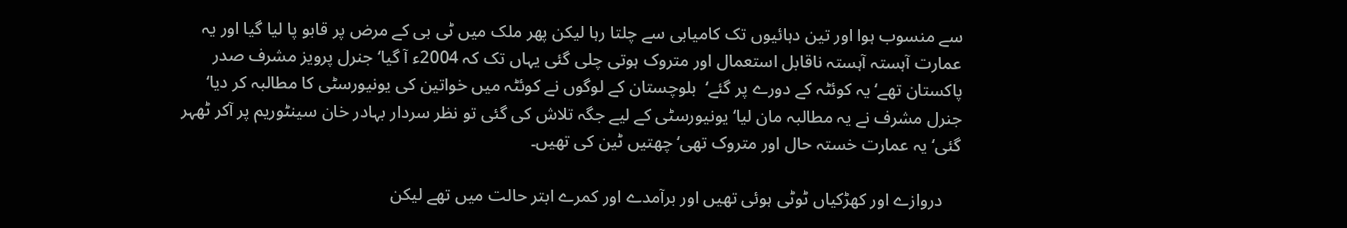سے منسوب ہوا اور تین دہائیوں تک کامیابی سے چلتا رہا لیکن پھر ملک میں ٹی بی کے مرض پر قابو پا لیا گیا اور یہ عمارت آہستہ آہستہ ناقابل استعمال اور متروک ہوتی چلی گئی یہاں تک کہ 2004ء آ گیا‘ جنرل پرویز مشرف صدر پاکستان تھے‘ یہ کوئٹہ کے دورے پر گئے‘  بلوچستان کے لوگوں نے کوئٹہ میں خواتین کی یونیورسٹی کا مطالبہ کر دیا‘ جنرل مشرف نے یہ مطالبہ مان لیا‘ یونیورسٹی کے لیے جگہ تلاش کی گئی تو نظر سردار بہادر خان سینٹوریم پر آکر ٹھہر گئی‘ یہ عمارت خستہ حال اور متروک تھی‘ چھتیں ٹین کی تھیں۔

    دروازے اور کھڑکیاں ٹوٹی ہوئی تھیں اور برآمدے اور کمرے ابتر حالت میں تھے لیکن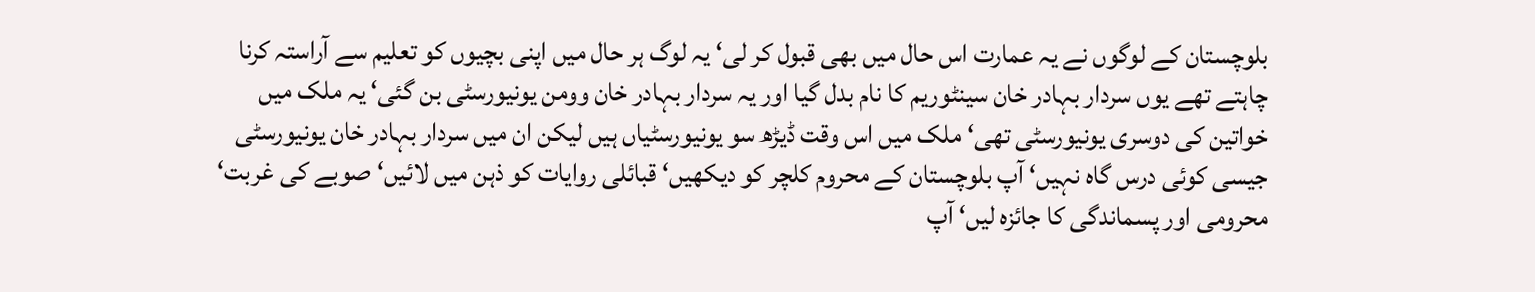بلوچستان کے لوگوں نے یہ عمارت اس حال میں بھی قبول کر لی‘ یہ لوگ ہر حال میں اپنی بچیوں کو تعلیم سے آراستہ کرنا چاہتے تھے یوں سردار بہادر خان سینٹوریم کا نام بدل گیا اور یہ سردار بہادر خان وومن یونیورسٹی بن گئی‘ یہ ملک میں خواتین کی دوسری یونیورسٹی تھی‘ ملک میں اس وقت ڈیڑھ سو یونیورسٹیاں ہیں لیکن ان میں سردار بہادر خان یونیورسٹی جیسی کوئی درس گاہ نہیں‘ آپ بلوچستان کے محروم کلچر کو دیکھیں‘ قبائلی روایات کو ذہن میں لائیں‘ صوبے کی غربت‘ محرومی اور پسماندگی کا جائزہ لیں‘ آپ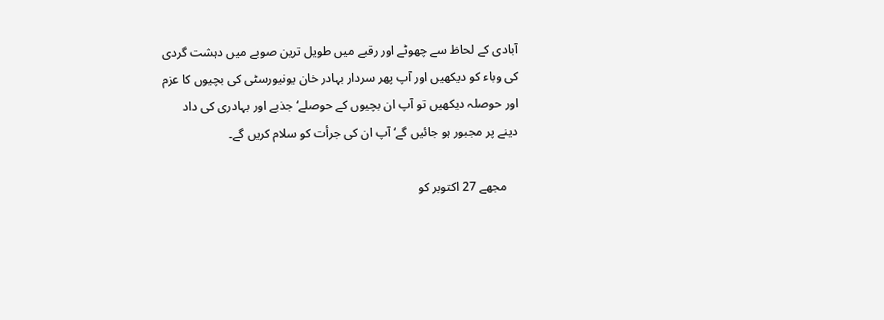آبادی کے لحاظ سے چھوٹے اور رقبے میں طویل ترین صوبے میں دہشت گردی کی وباء کو دیکھیں اور آپ پھر سردار بہادر خان یونیورسٹی کی بچیوں کا عزم اور حوصلہ دیکھیں تو آپ ان بچیوں کے حوصلے‘ جذبے اور بہادری کی داد دینے پر مجبور ہو جائیں گے‘ آپ ان کی جرأت کو سلام کریں گے۔

    مجھے 27 اکتوبر کو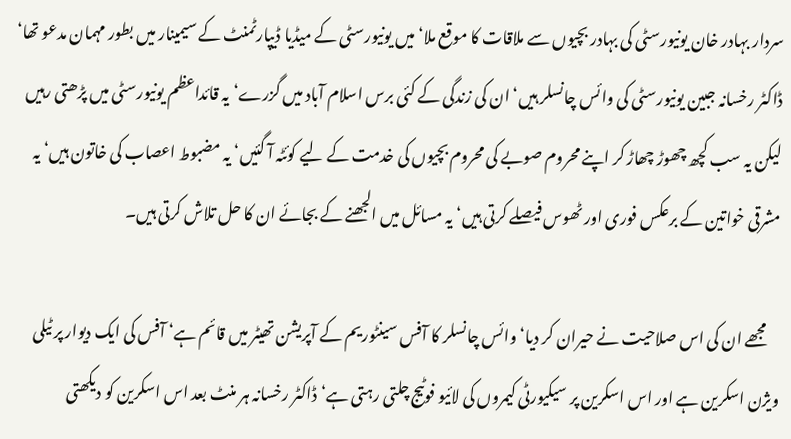سردار بہادر خان یونیورسٹی کی بہادر بچیوں سے ملاقات کا موقع ملا‘ میں یونیورسٹی کے میڈیا ڈیپارٹمنٹ کے سیمینار میں بطور مہمان مدعو تھا‘ ڈاکٹر رخسانہ جبین یونیورسٹی کی وائس چانسلر ہیں‘ ان کی زندگی کے کئی برس اسلام آباد میں گزرے‘یہ قائداعظم یونیورسٹی میں پڑھتی رہیں لیکن یہ سب کچھ چھوڑ چھاڑ کر اپنے محروم صوبے کی محروم بچیوں کی خدمت کے لیے کوئٹہ آ گئیں‘ یہ مضبوط اعصاب کی خاتون ہیں‘ یہ مشرقی خواتین کے برعکس فوری اور ٹھوس فیصلے کرتی ہیں‘ یہ مسائل میں الجھنے کے بجائے ان کا حل تلاش کرتی ہیں۔

    مجھے ان کی اس صلاحیت نے حیران کر دیا‘ وائس چانسلر کا آفس سینٹوریم کے آپریشن تھیٹر میں قائم ہے‘ آفس کی ایک دیوار پر ٹیلی ویژن اسکرین ہے اور اس اسکرین پر سیکیورٹی کیمروں کی لائیو فوٹیج چلتی رہتی ہے‘ڈاکٹر رخسانہ ہر منٹ بعد اس اسکرین کو دیکھتی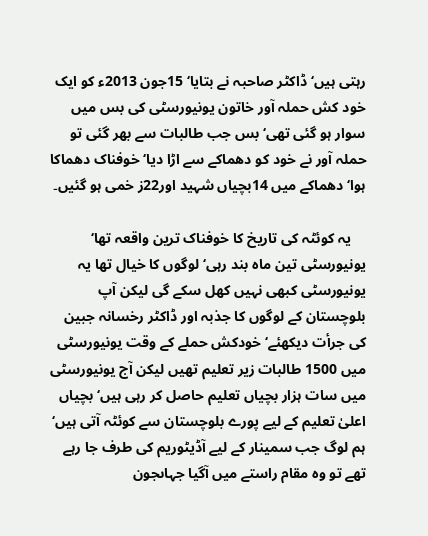رہتی ہیں‘ ڈاکٹر صاحبہ نے بتایا‘ 15جون 2013ء کو ایک خود کش حملہ آور خاتون یونیورسٹی کی بس میں سوار ہو گئی تھی‘بس جب طالبات سے بھر گئی تو حملہ آور نے خود کو دھماکے سے اڑا دیا‘ خوفناک دھماکا ہوا‘ دھماکے میں 14بچیاں شہید اور22ز خمی ہو گئیں۔

    یہ کوئٹہ کی تاریخ کا خوفناک ترین واقعہ تھا‘ یونیورسٹی تین ماہ بند رہی‘ لوگوں کا خیال تھا یہ یونیورسٹی کبھی نہیں کھل سکے گی لیکن آپ بلوچستان کے لوگوں کا جذبہ اور ڈاکٹر رخسانہ جبین کی جرأت دیکھئے‘ خودکش حملے کے وقت یونیورسٹی میں 1500 طالبات زیر تعلیم تھیں لیکن آج یونیورسٹی میں سات ہزار بچیاں تعلیم حاصل کر رہی ہیں‘ بچیاں اعلیٰ تعلیم کے لیے پورے بلوچستان سے کوئٹہ آتی ہیں‘ ہم لوگ جب سمینار کے لیے آڈیٹوریم کی طرف جا رہے تھے تو وہ مقام راستے میں آگیا جہاںجون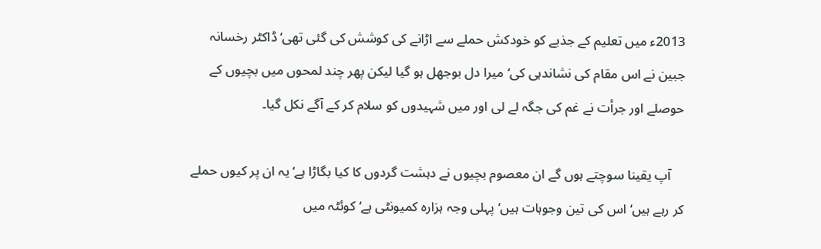2013ء میں تعلیم کے جذبے کو خودکش حملے سے اڑانے کی کوشش کی گئی تھی‘ ڈاکٹر رخسانہ جبین نے اس مقام کی نشاندہی کی‘ میرا دل بوجھل ہو گیا لیکن پھر چند لمحوں میں بچیوں کے حوصلے اور جرأت نے غم کی جگہ لے لی اور میں شہیدوں کو سلام کر کے آگے نکل گیا۔

    آپ یقینا سوچتے ہوں گے ان معصوم بچیوں نے دہشت گردوں کا کیا بگاڑا ہے‘ یہ ان پر کیوں حملے کر رہے ہیں‘ اس کی تین وجوہات ہیں‘ پہلی وجہ ہزارہ کمیونٹی ہے‘ کوئٹہ میں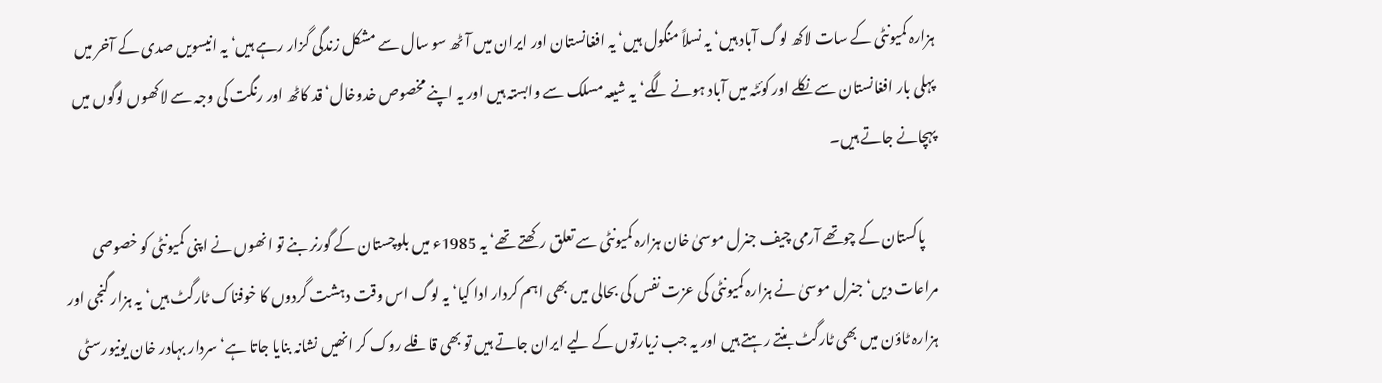ہزارہ کمیونٹی کے سات لاکھ لوگ آباد ہیں‘ یہ نسلاً منگول ہیں‘ یہ افغانستان اور ایران میں آٹھ سو سال سے مشکل زندگی گزار رہے ہیں‘ یہ انیسویں صدی کے آخر میں پہلی بار افغانستان سے نکلے اور کوئٹہ میں آباد ہونے لگے‘ یہ شیعہ مسلک سے وابستہ ہیں اور یہ اپنے مخصوص خدوخال‘ قد کاٹھ اور رنگت کی وجہ سے لاکھوں لوگوں میں پہچانے جاتے ہیں۔

    پاکستان کے چوتھے آرمی چیف جنرل موسیٰ خان ہزارہ کمیونٹی سے تعلق رکھتے تھے‘ یہ 1985ء میں بلوچستان کے گورنر بنے تو انھوں نے اپنی کمیونٹی کو خصوصی مراعات دیں‘ جنرل موسیٰ نے ہزارہ کمیونٹی کی عزت نفس کی بحالی میں بھی اہم کردار ادا کیا‘ یہ لوگ اس وقت دہشت گردوں کا خوفناک ٹارگٹ ہیں‘ یہ ہزار گنجی اور ہزارہ ٹاؤن میں بھی ٹارگٹ بنتے رہتے ہیں اور یہ جب زیارتوں کے لیے ایران جاتے ہیں تو بھی قافلے روک کر انھیں نشانہ بنایا جاتا ہے‘ سردار بہادر خان یونیورسٹی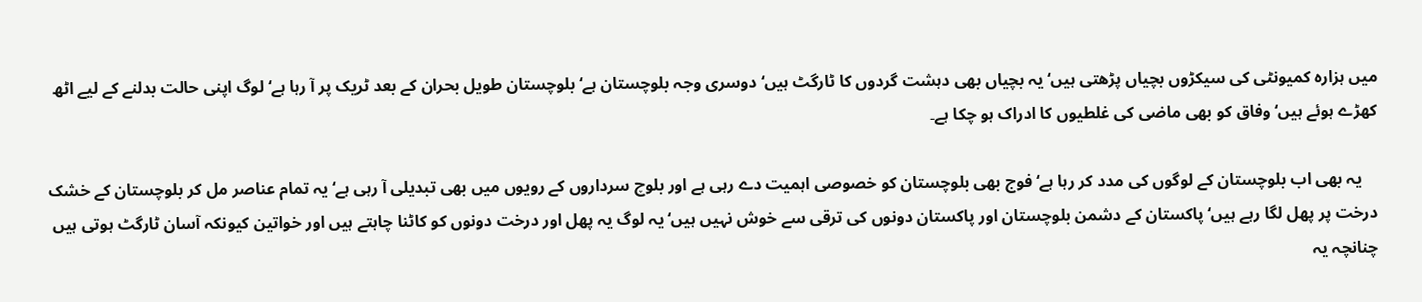میں ہزارہ کمیونٹی کی سیکڑوں بچیاں پڑھتی ہیں‘ یہ بچیاں بھی دہشت گردوں کا ٹارگٹ ہیں‘ دوسری وجہ بلوچستان ہے‘ بلوچستان طویل بحران کے بعد ٹریک پر آ رہا ہے‘ لوگ اپنی حالت بدلنے کے لیے اٹھ کھڑے ہوئے ہیں‘ وفاق کو بھی ماضی کی غلطیوں کا ادراک ہو چکا ہے۔

    یہ بھی اب بلوچستان کے لوگوں کی مدد کر رہا ہے‘ فوج بھی بلوچستان کو خصوصی اہمیت دے رہی ہے اور بلوچ سرداروں کے رویوں میں بھی تبدیلی آ رہی ہے‘ یہ تمام عناصر مل کر بلوچستان کے خشک درخت پر پھل لگا رہے ہیں‘ پاکستان کے دشمن بلوچستان اور پاکستان دونوں کی ترقی سے خوش نہیں ہیں‘ یہ لوگ یہ پھل اور درخت دونوں کو کاٹنا چاہتے ہیں اور خواتین کیونکہ آسان ٹارگٹ ہوتی ہیں چنانچہ یہ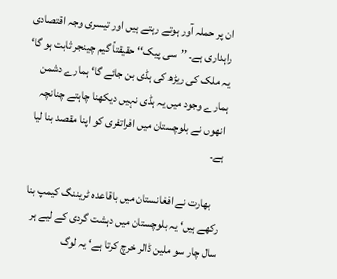ان پر حملہ آور ہوتے رہتے ہیں اور تیسری وجہ اقتصادی راہداری ہے۔ ’’سی پیک‘‘ حقیقتاً گیم چینجر ثابت ہو گا‘ یہ ملک کی ریڑھ کی ہڈی بن جائے گا‘ ہمارے دشمن ہمارے وجود میں یہ ہڈی نہیں دیکھنا چاہتے چنانچہ انھوں نے بلوچستان میں افراتفری کو اپنا مقصد بنا لیا ہے۔

    بھارت نے افغانستان میں باقاعدہ ٹریننگ کیمپ بنا رکھے ہیں‘ یہ بلوچستان میں دہشت گردی کے لیے ہر سال چار سو ملین ڈالر خرچ کرتا ہے‘ یہ لوگ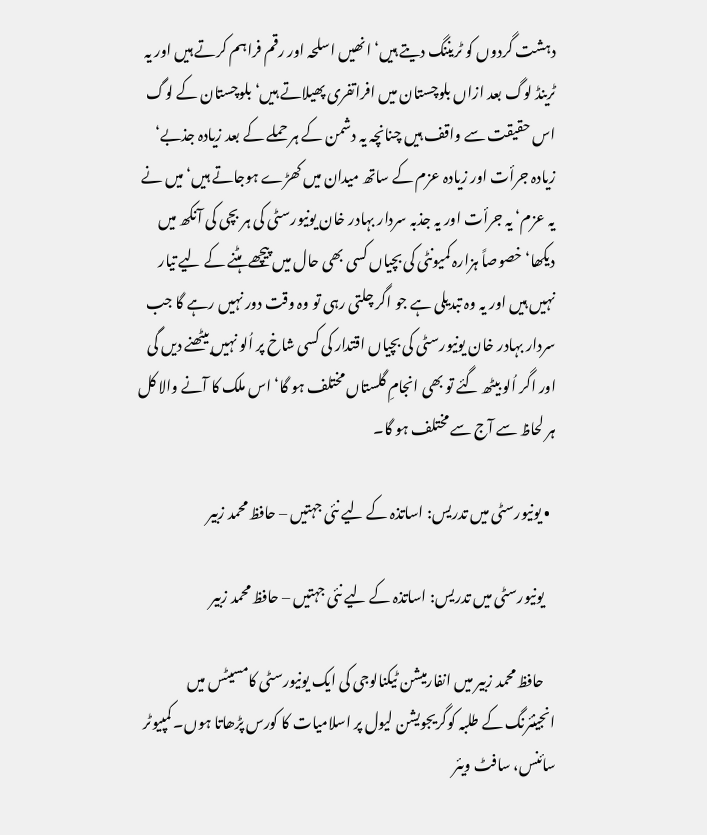دہشت گردوں کو ٹریننگ دیتے ہیں‘ انھیں اسلحہ اور رقم فراہم کرتے ہیں اور یہ ٹرینڈ لوگ بعد ازاں بلوچستان میں افراتفری پھیلاتے ہیں‘ بلوچستان کے لوگ اس حقیقت سے واقف ہیں چنانچہ یہ دشمن کے ہر حملے کے بعد زیادہ جذبے‘ زیادہ جرأت اور زیادہ عزم کے ساتھ میدان میں کھڑے ہوجاتے ہیں‘ میں نے یہ عزم‘ یہ جرأت اور یہ جذبہ سردار بہادر خان یونیورسٹی کی ہر بچی کی آنکھ میں دیکھا‘ خصوصاً ہزارہ کمیونٹی کی بچیاں کسی بھی حال میں پیچھے ہٹنے کے لیے تیار نہیں ہیں اور یہ وہ تبدیلی ہے جو اگر چلتی رہی تو وہ وقت دور نہیں رہے گا جب سردار بہادر خان یونیورسٹی کی بچیاں اقتدار کی کسی شاخ پر اُلو نہیں بیٹھنے دیں گی اور اگر اُلو بیٹھ گئے تو بھی انجامِ گلستاں مختلف ہو گا‘ اس ملک کا آنے والا کل ہر لحاظ سے آج سے مختلف ہو گا۔

  • یونیورسٹی میں تدریس: اساتذہ کے لیے نئی جہتیں – حافظ محمد زبیر

    یونیورسٹی میں تدریس: اساتذہ کے لیے نئی جہتیں – حافظ محمد زبیر

    حافظ محمد زبیر میں انفارمیشن ٹیکنالوجی کی ایک یونیورسٹی کامسیٹس میں انجینئرنگ کے طلبہ کوگریجویشن لیول پر اسلامیات کا کورس پڑھاتا ہوں۔ کمپیوٹر سائنس، سافٹ ویئر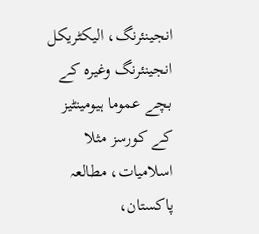انجینئرنگ، الیکٹریکل انجینئرنگ وغیرہ کے بچے عموما ہیومینٹیز کے کورسز مثلا اسلامیات، مطالعہ پاکستان،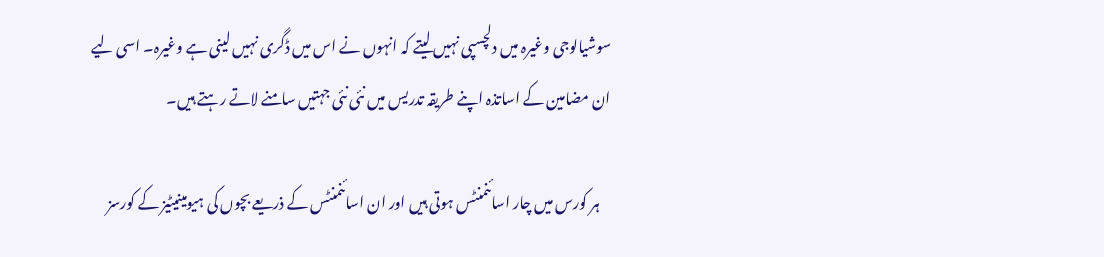سوشیالوجی وغیرہ میں دلچسپی نہیں لیتے کہ انہوں نے اس میں ڈگری نہیں لینی ہے وغیرہ۔ اسی لیے ان مضامین کے اساتذہ اپنے طریقہ تدریس میں نئی نئی جہتیں سامنے لاتے رہتے ہیں۔

    ہر کورس میں چار اسائنمنٹس ہوتی ہیں اور ان اسائنمنٹس کے ذریعے بچوں کی ہیومینیٹیز کے کورسز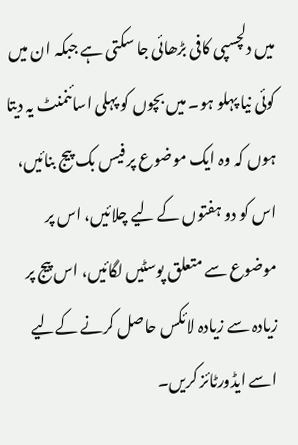میں دلچسپی کافی بڑھائی جا سکتی ہے جبکہ ان میں کوئی نیا پہلو ہو۔ میں بچوں کو پہلی اسائنمنٹ یہ دیتا ہوں کہ وہ ایک موضوع پر فیس بک پیج بنائیں، اس کو دو ہفتوں کے لیے چلائیں، اس پر موضوع سے متعلق پوسٹیں لگائیں، اس پیج پر زیادہ سے زیادہ لائکس حاصل کرنے کےلیے اسے ایڈورٹائز کریں۔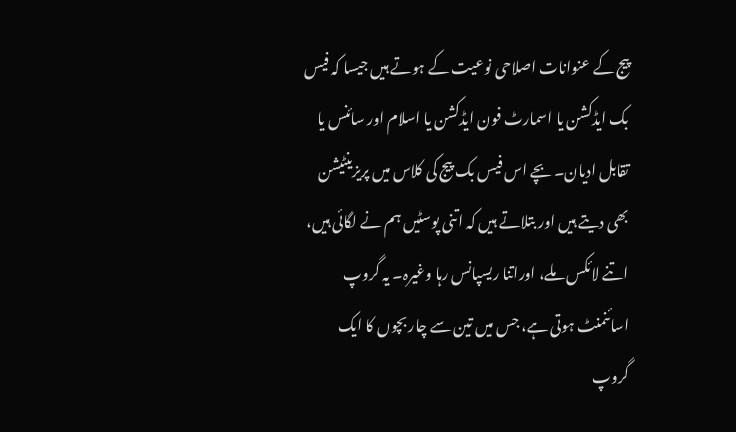پیج کے عنوانات اصلاحی نوعیت کے ہوتے ہیں جیسا کہ فیس بک ایڈکشن یا اسمارٹ فون ایڈکشن یا اسلام اور سائنس یا تقابل ادیان۔ بچے اس فیس بک پیج کی کلاس میں پریزینٹیشن بھی دیتے ہیں اور بتلاتے ہیں کہ اتنی پوسٹیں ہم نے لگائی ہیں، اتنے لائکس ملے، اوراتنا ریسپانس رہا وغیرہ۔ یہ گروپ اسائنمنٹ ہوتی ہے، جس میں تین سے چار بچوں کا ایک گروپ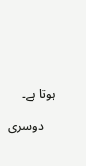ہوتا ہے۔

    دوسری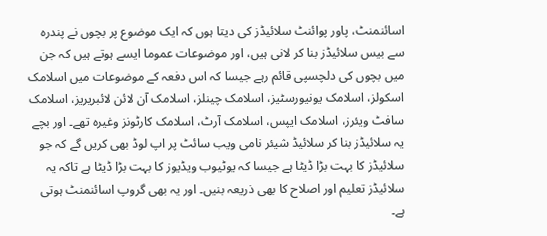اسائنمنٹ، پاور پوائنٹ سلائیڈز کی دیتا ہوں کہ ایک موضوع پر بچوں نے پندرہ سے بیس سلائیڈز بنا کر لانی ہیں، اور موضوعات عموما ایسے ہوتے ہیں کہ جن میں بچوں کی دلچسپی قائم رہے جیسا کہ اس دفعہ کے موضوعات میں اسلامک اسکولز، اسلامک یونیورسٹیز، اسلامک چینلز، اسلامک آن لائن لائبریریز، اسلامک سافٹ ویئرز، اسلامک ایپس، اسلامک آرٹ، اسلامک کارٹونز وغیرہ تھے۔ اور بچے یہ سلائیڈز بنا کر سلائیڈ شیئر نامی ویب سائٹ پر اپ لوڈ بھی کریں گے کہ جو سلائیڈز کا بہت بڑا ڈیٹا ہے جیسا کہ یوٹیوب ویڈیوز کا بہت بڑا ڈیٹا ہے تاکہ یہ سلائیڈز تعلیم اور اصلاح کا بھی ذریعہ بنیں۔ اور یہ بھی گروپ اسائنمنٹ ہوتی ہے۔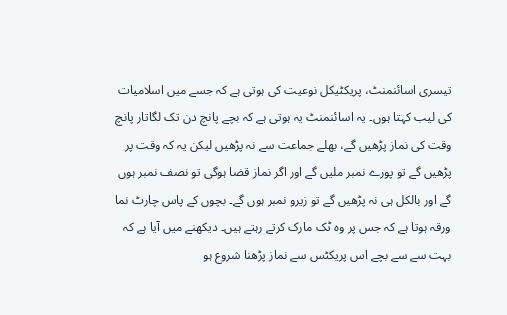تیسری اسائنمنٹ، پریکٹیکل نوعیت کی ہوتی ہے کہ جسے میں اسلامیات کی لیب کہتا ہوں۔ یہ اسائنمنٹ یہ ہوتی ہے کہ بچے پانچ دن تک لگاتار پانچ وقت کی نماز پڑھیں گے، بھلے جماعت سے نہ پڑھیں لیکن یہ کہ وقت پر پڑھیں گے تو پورے نمبر ملیں گے اور اگر نماز قضا ہوگی تو نصف نمبر ہوں گے اور بالکل ہی نہ پڑھیں گے تو زیرو نمبر ہوں گے۔ بچوں کے پاس چارٹ نما ورقہ ہوتا ہے کہ جس پر وہ ٹک مارک کرتے رہتے ہیں۔ دیکھنے میں آیا ہے کہ بہت سے سے بچے اس پریکٹس سے نماز پڑھنا شروع ہو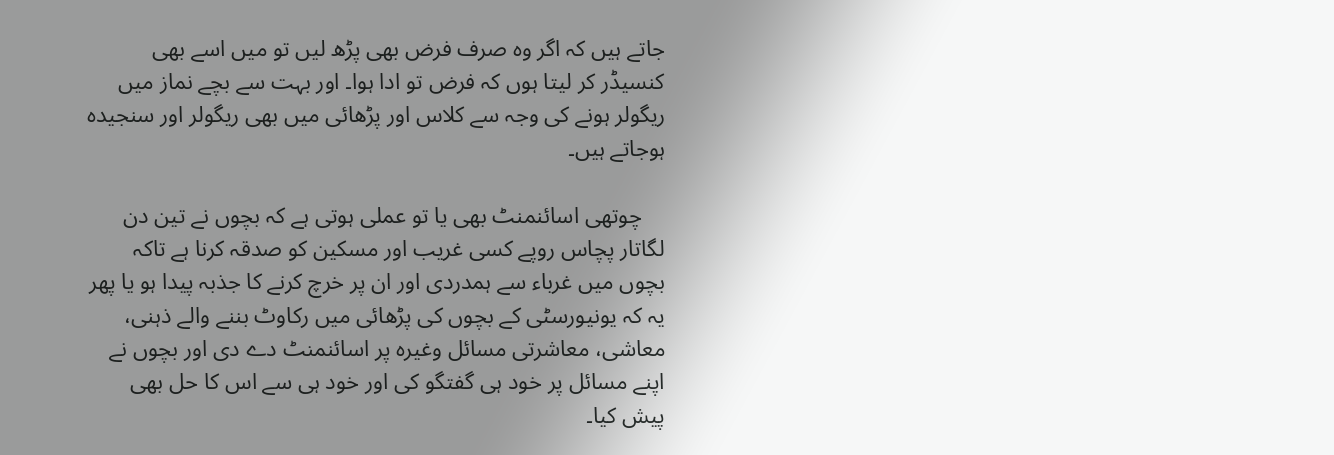جاتے ہیں کہ اگر وہ صرف فرض بھی پڑھ لیں تو میں اسے بھی کنسیڈر کر لیتا ہوں کہ فرض تو ادا ہوا۔ اور بہت سے بچے نماز میں ریگولر ہونے کی وجہ سے کلاس اور پڑھائی میں بھی ریگولر اور سنجیدہ ہوجاتے ہیں۔

    چوتھی اسائنمنٹ بھی یا تو عملی ہوتی ہے کہ بچوں نے تین دن لگاتار پچاس روپے کسی غریب اور مسکین کو صدقہ کرنا ہے تاکہ بچوں میں غرباء سے ہمدردی اور ان پر خرچ کرنے کا جذبہ پیدا ہو یا پھر یہ کہ یونیورسٹی کے بچوں کی پڑھائی میں رکاوٹ بننے والے ذہنی، معاشی، معاشرتی مسائل وغیرہ پر اسائنمنٹ دے دی اور بچوں نے اپنے مسائل پر خود ہی گفتگو کی اور خود ہی سے اس کا حل بھی پیش کیا۔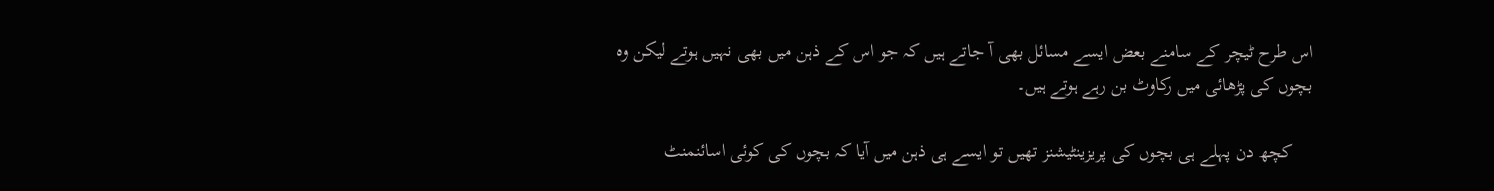اس طرح ٹیچر کے سامنے بعض ایسے مسائل بھی آ جاتے ہیں کہ جو اس کے ذہن میں بھی نہیں ہوتے لیکن وہ بچوں کی پڑھائی میں رکاوٹ بن رہے ہوتے ہیں۔

    کچھ دن پہلے ہی بچوں کی پریزینٹیشنز تھیں تو ایسے ہی ذہن میں آیا کہ بچوں کی کوئی اسائنمنٹ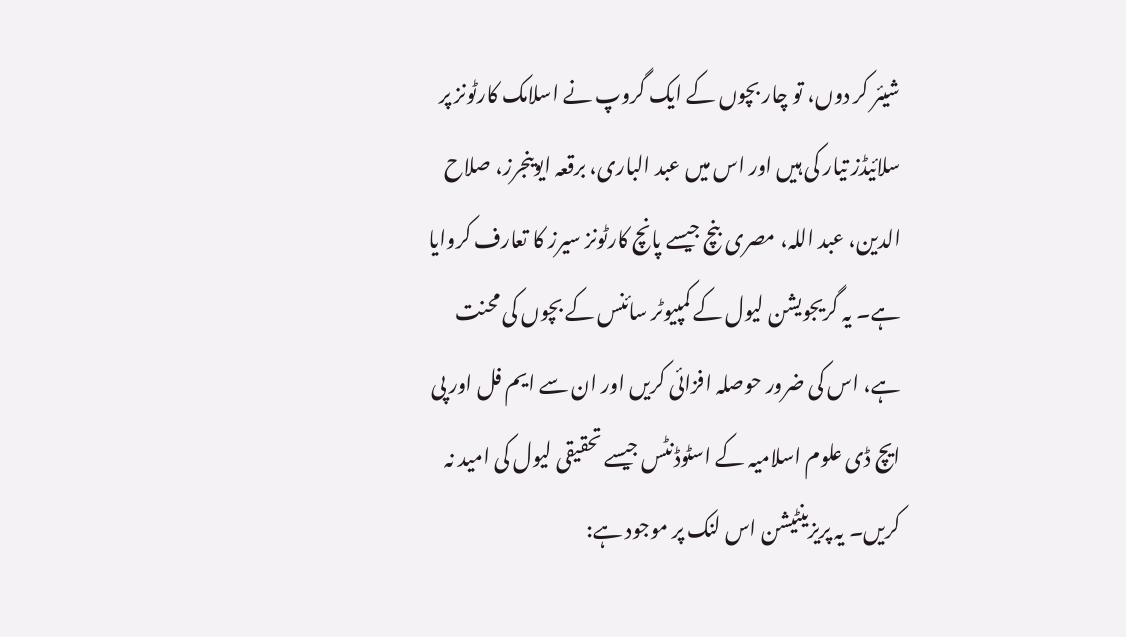شیئر کر دوں، تو چار بچوں کے ایک گروپ نے اسلامک کارٹونز پر سلائیڈز تیار کی ہیں اور اس میں عبد الباری، برقعہ ایوینجرز، صلاح الدین، عبد اللہ، مصری بنچ جیسے پانچ کارٹونز سیرز کا تعارف کروایا ہے۔ یہ گریجویشن لیول کے کمپیوٹر سائنس کے بچوں کی محنت ہے، اس کی ضرور حوصلہ افزائی کریں اور ان سے ایم فل اور پی ایچ ڈی علوم اسلامیہ کے اسٹوڈنٹس جیسے تحقیقی لیول کی امید نہ کریں۔ یہ پریزینٹیشن اس لنک پر موجود ہے: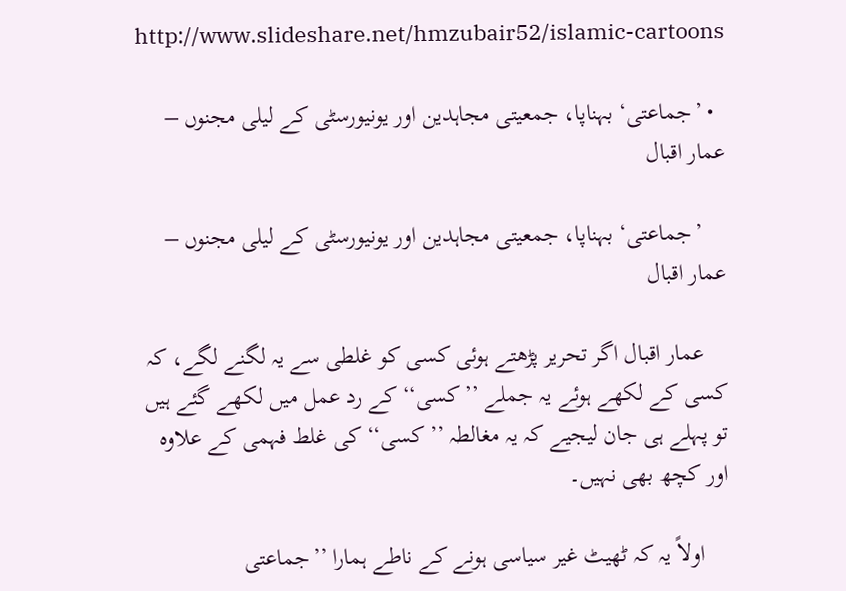http://www.slideshare.net/hmzubair52/islamic-cartoons

  • ’جماعتی‘ بہناپا، جمعیتی مجاہدین اور یونیورسٹی کے لیلی مجنوں – عمار اقبال

    ’جماعتی‘ بہناپا، جمعیتی مجاہدین اور یونیورسٹی کے لیلی مجنوں – عمار اقبال

    عمار اقبال اگر تحریر پڑھتے ہوئی کسی کو غلطی سے یہ لگنے لگے، کہ کسی کے لکھے ہوئے یہ جملے ’’کسی‘‘ کے رد عمل میں لکھے گئے ہیں تو پہلے ہی جان لیجیے کہ یہ مغالطہ ’’ کسی‘‘ کی غلط فہمی کے علاوہ اور کچھ بھی نہیں۔

    اولاً یہ کہ ٹھیٹ غیر سیاسی ہونے کے ناطے ہمارا ’’جماعتی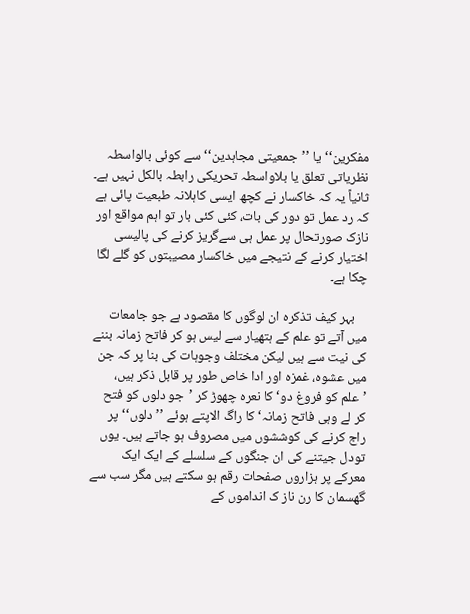مفکرین‘‘ یا ’’جمعیتی مجاہدین‘‘ سے کوئی بالواسطہ نظریاتی تعلق یا بلاواسطہ تحریکی رابطہ بالکل نہیں ہے۔ ثانیاً یہ کہ خاکسار نے کچھ ایسی کاہلانہ طبعیت پائی ہے کہ رد عمل تو دور کی بات، کئی کئی بار تو اہم مواقع اور نازک صورتحال پر عمل ہی سےگریز کرنے کی پالیسی اختیار کرنے کے نتیجے میں خاکسار مصیبتوں کو گلے لگا چکا ہے۔

    بہر کیف تذکرہ ان لوگوں کا مقصود ہے جو جامعات میں آتے تو علم کے ہتھیار سے لیس ہو کر فاتح زمانہ بننے کی نیت سے ہیں لیکن مختلف وجوہات کی بنا پر کہ جن میں عشوہ، غمزہ اور ادا خاص طور پر قابل ذکر ہیں، ’علم کو فروغ دو‘ کا نعرہ چھوڑ کر ’جو دلوں کو فتح کر لے وہی فاتح زمانہ‘ کا راگ الاپتے ہوئے ’’دلوں‘‘ پر راج کرنے کی کوششوں میں مصروف ہو جاتے ہیں۔ یوں تودل جیتنے کی ان جنگوں کے سلسلے کے ایک ایک معرکے پر ہزاروں صفحات رقم ہو سکتے ہیں مگر سب سے گھسمان کا رن ناز ک انداموں کے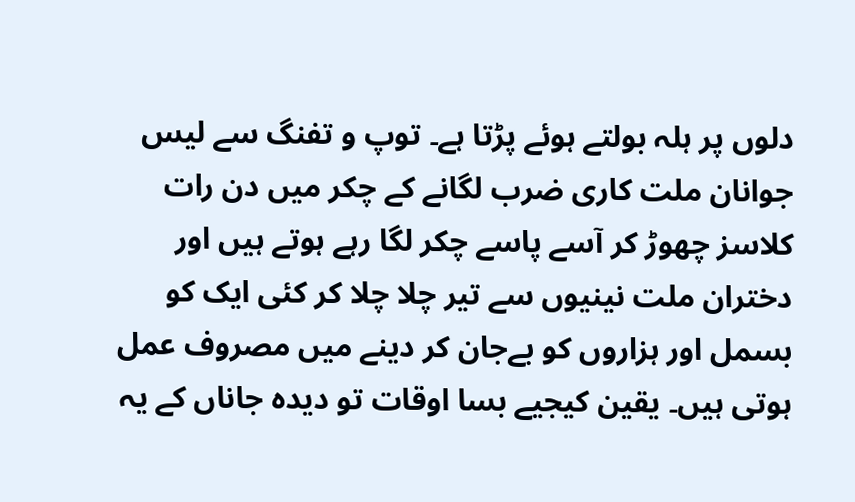دلوں پر ہلہ بولتے ہوئے پڑتا ہے۔ توپ و تفنگ سے لیس جوانان ملت کاری ضرب لگانے کے چکر میں دن رات کلاسز چھوڑ کر آسے پاسے چکر لگا رہے ہوتے ہیں اور دختران ملت نینیوں سے تیر چلا چلا کر کئی ایک کو بسمل اور ہزاروں کو بےجان کر دینے میں مصروف عمل ہوتی ہیں۔ یقین کیجیے بسا اوقات تو دیدہ جاناں کے یہ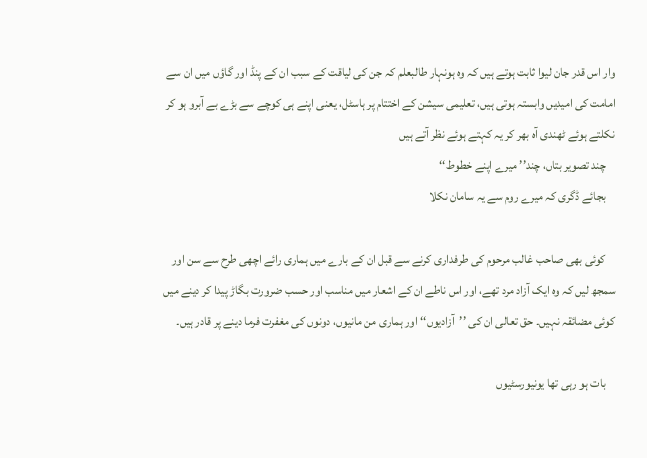وار اس قدر جان لیوا ثابت ہوتے ہیں کہ وہ ہونہار طالبعلم کہ جن کی لیاقت کے سبب ان کے پنڈ اور گاؤں میں ان سے امامت کی امیدیں وابستہ ہوتی ہیں، تعلیمی سیشن کے اختتام پر ہاسٹل، یعنی اپنے ہی کوچے سے بڑے بے آبرو ہو کر نکلتے ہوئے ٹھندی آہ بھر کر یہ کہتے ہوئے نظر آتے ہیں
    چند تصویر بتاں، چند’’ میرے اپنے خطوط‘‘
    بجائے ڈگری کہ میرے روم سے یہ سامان نکلا

    کوئی بھی صاحب غالب مرحوم کی طرفداری کرنے سے قبل ان کے بارے میں ہماری رائے اچھی طرح سے سن اور سمجھ لیں کہ وہ ایک آزاد مرد تھے، اور اس ناطے ان کے اشعار میں مناسب اور حسب ضرورت بگاڑ پیدا کر دینے میں کوئی مضائقہ نہیں۔ حق تعالی ان کی ’’آزادیوں‘‘ اور ہماری من مانیوں، دونوں کی مغفرت فرما دینے پر قادر ہیں۔

    بات ہو رہی تھا یونیورسٹیوں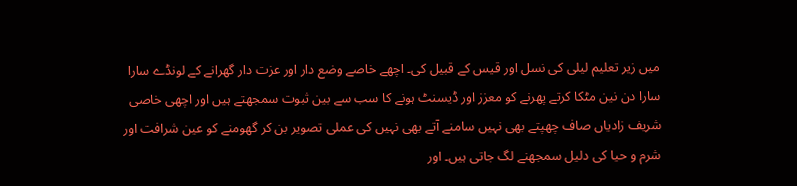میں زیر تعلیم لیلی کی نسل اور قیس کے قبیل کی۔ اچھے خاصے وضع دار اور عزت دار گھرانے کے لونڈے سارا سارا دن نین مٹکا کرتے پھرنے کو معزز اور ڈیسنٹ ہونے کا سب سے بین ثبوت سمجھتے ہیں اور اچھی خاصی شریف زادیاں صاف چھپتے بھی نہیں سامنے آتے بھی نہیں کی عملی تصویر بن کر گھومنے کو عین شرافت اور شرم و حیا کی دلیل سمجھنے لگ جاتی ہیں۔ اور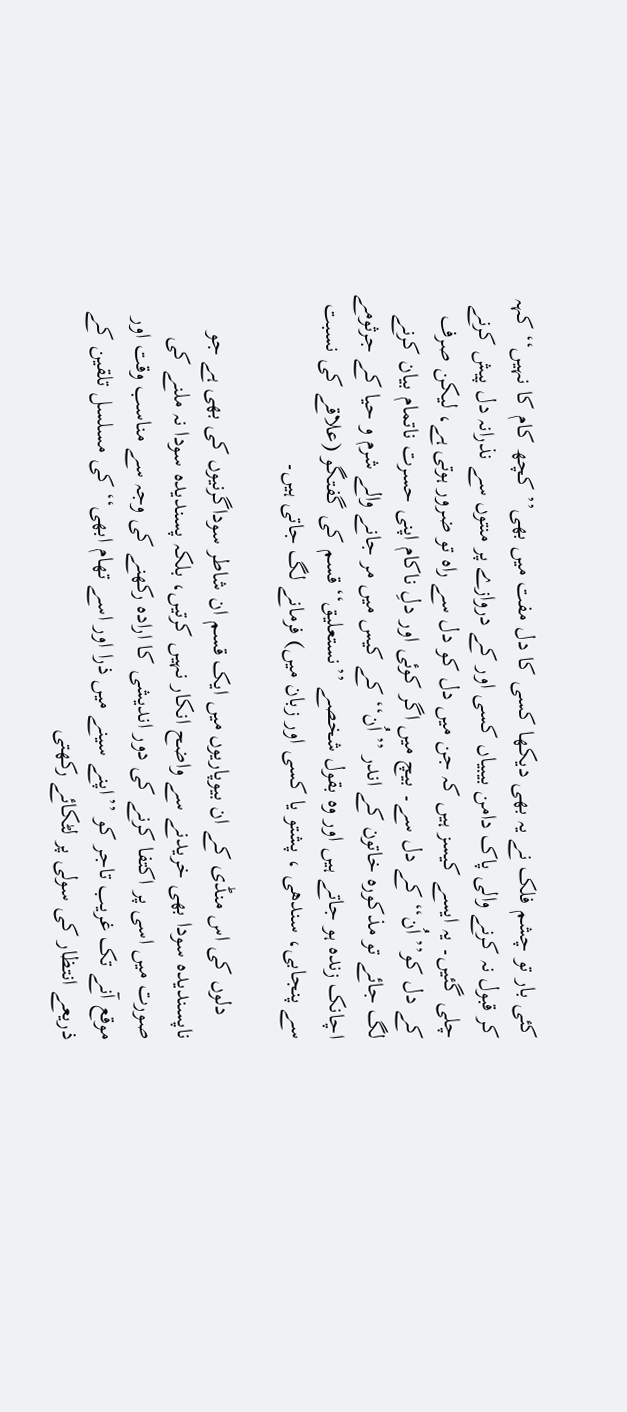کئی بار تو چشم فلک نے یہ بھی دیکھا کسی کا دل مفت میں بھی’’ کچھ کام کا نہیں‘‘ کہہ کر قبول نہ کرنے والی پاک دامن بیبیاں کسی اور کے دروازے پر منتوں سے نذرانہ دل پیش کرنے چلی گئیں۔ یہ ایسے کیسز ہیں کہ جن میں دل کو دل سے راہ تو ضرور ہوتی ہے، لیکن صرف کے دل کو’’ اُن‘‘ کے دل سے۔ بیچ میں اگر کوئی اور دلِ ناکام اپنی حسرت ناتمام بیان کرنے لگ جائے تو مذکورہ خاتون کے اندر ’’اُن‘‘ کے کیس میں مر جانے والے شرم و حیا کے جرثومے اچانک زندہ ہو جاتے ہیں اور وہ بقول شخصے ’’نستعلیق‘‘ قسم کی گفتگو (علاقے کی نسبت سے پنجابی، سندھی ، پشتو یا کسی اور زبان میں) فرمانے لگ جاتی ہیں۔

    دلوں کی اس منڈی کے ان بیوپاریوں میں ایک قسم ان شاطر سوداگرنیوں کی بھی ہے جو ناپسندیدہ سودا بھی خریدنے سے واضح انکار نہیں کرتیں، بلکہ پسندیدہ سودا نہ ملنے کی صورت میں اسی پر اکتفا کرنے کی دور اندیشی کا ارادہ رکھنے کی وجہ سے مناسب وقت اور موقع آنے تک غریب تاجر کو ’’اپنے سینے میں ذرا اور اسے تھام ابھی‘‘ کی مسلسل تلقین کے ذریعے انتظار کی سولی پر لٹکائے رکھتی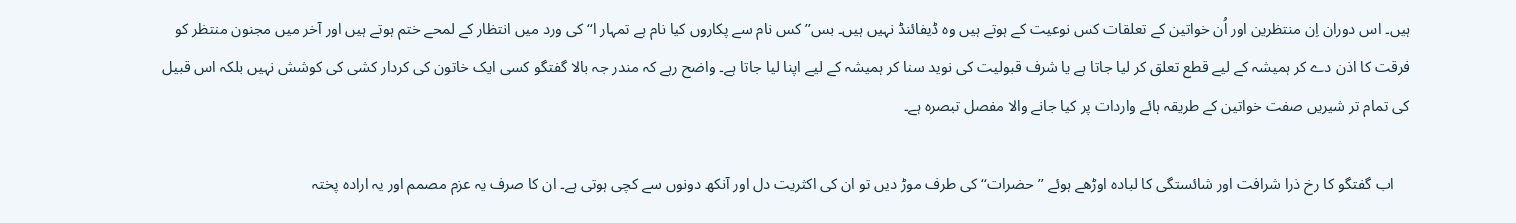ہیں۔ اس دوران اِن منتظرین اور اُن خواتین کے تعلقات کس نوعیت کے ہوتے ہیں وہ ڈیفائنڈ نہیں ہیں۔ بس’’ کس نام سے پکاروں کیا نام ہے تمہار ا‘‘ کی ورد میں انتظار کے لمحے ختم ہوتے ہیں اور آخر میں مجنون منتظر کو فرقت کا اذن دے کر ہمیشہ کے لیے قطع تعلق کر لیا جاتا ہے یا شرف قبولیت کی نوید سنا کر ہمیشہ کے لیے اپنا لیا جاتا ہے۔ واضح رہے کہ مندر جہ بالا گفتگو کسی ایک خاتون کی کردار کشی کی کوشش نہیں بلکہ اس قبیل کی تمام تر شیریں صفت خواتین کے طریقہ ہائے واردات پر کیا جانے والا مفصل تبصرہ ہے۔

    اب گفتگو کا رخ ذرا شرافت اور شائستگی کا لبادہ اوڑھے ہوئے ’’حضرات‘‘ کی طرف موڑ دیں تو ان کی اکثریت دل اور آنکھ دونوں سے کچی ہوتی ہے۔ ان کا صرف یہ عزم مصمم اور یہ ارادہ پختہ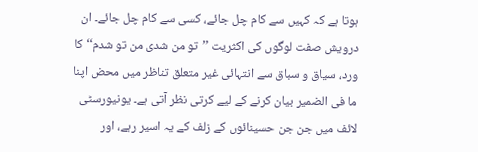ہوتا ہے کہ کہیں سے کام چل جائے، کسی سے کام چل جائے۔ ان درویش صفت لوگوں کی اکثریت ’’تو من شدی من تو شدم‘‘ کا ورد، سیاق و سباق سے انتہائی غیر متعلق تناظر میں محض اپنا ما فی الضمیر بیان کرنے کے لیے کرتی نظر آتی ہے۔ یونیورسٹی لائف میں جن جن حسینائوں کے زلف کے یہ اسیر رہے، اور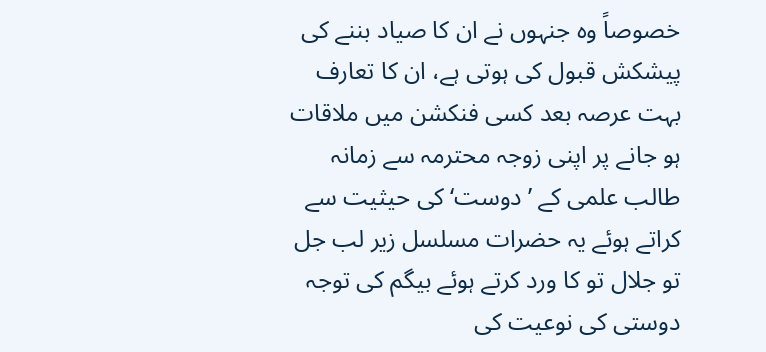خصوصاً وہ جنہوں نے ان کا صیاد بننے کی پیشکش قبول کی ہوتی ہے، ان کا تعارف بہت عرصہ بعد کسی فنکشن میں ملاقات ہو جانے پر اپنی زوجہ محترمہ سے زمانہ طالب علمی کے ’دوست‘ کی حیثیت سے کراتے ہوئے یہ حضرات مسلسل زیر لب جل تو جلال تو کا ورد کرتے ہوئے بیگم کی توجہ دوستی کی نوعیت کی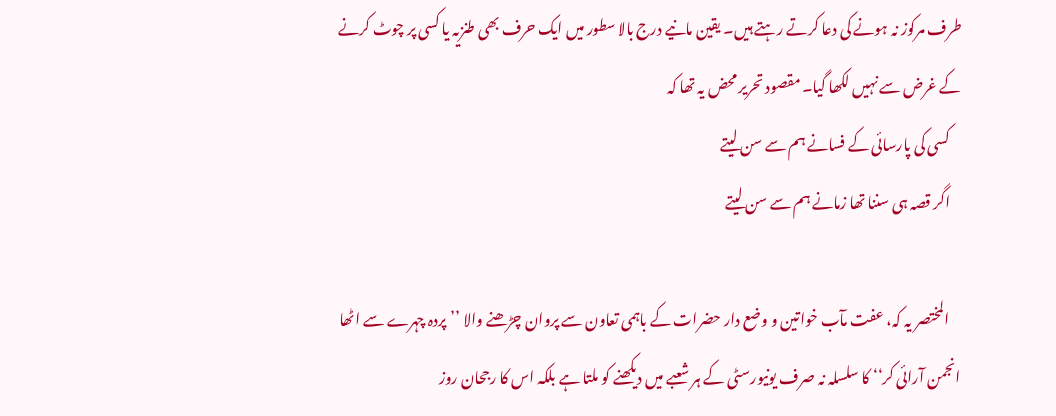طرف مرکوز نہ ہونے کی دعا کرتے رہتے ہیں۔ یقین مانیے درج بالا سطور میں ایک حرف بھی طنزیہ یا کسی پر چوٹ کرنے کے غرض سے نہیں لکھا گیا۔ مقصود تحریر محض یہ تھا کہ
    کسی کی پارسائی کے فسانے ہم سے سن لیتے
    اگر قصہ ہی سننا تھا زمانے ہم سے سن لیتے

    المختصر یہ کہ، عفت مآب خواتین و وضع دار حضرات کے باہمی تعاون سے پروان چڑھنے والا ’’پردہ چہرے سے اٹھا انجمن آرائی کر‘‘ کا سلسلہ نہ صرف یونیورسٹی کے ہر شعبے میں دیکھنے کو ملتا ہے بلکہ اس کا رجحان روز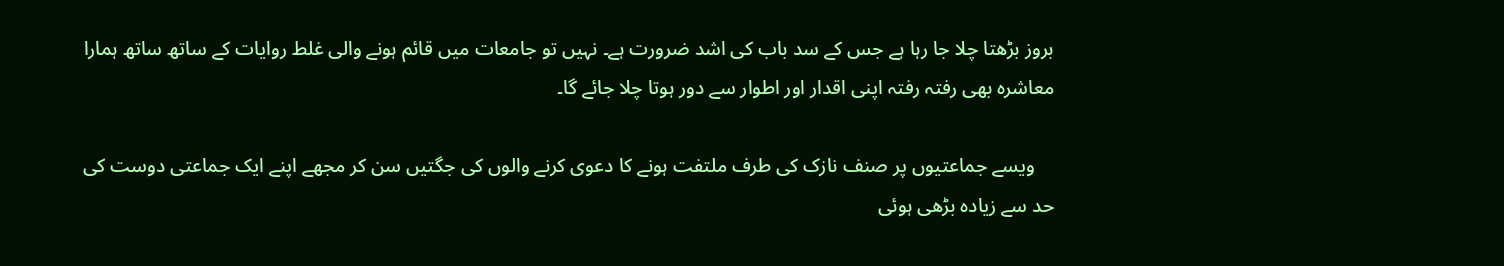بروز بڑھتا چلا جا رہا ہے جس کے سد باب کی اشد ضرورت ہے۔ نہیں تو جامعات میں قائم ہونے والی غلط روایات کے ساتھ ساتھ ہمارا معاشرہ بھی رفتہ رفتہ اپنی اقدار اور اطوار سے دور ہوتا چلا جائے گا۔

    ویسے جماعتیوں پر صنف نازک کی طرف ملتفت ہونے کا دعوی کرنے والوں کی جگتیں سن کر مجھے اپنے ایک جماعتی دوست کی حد سے زیادہ بڑھی ہوئی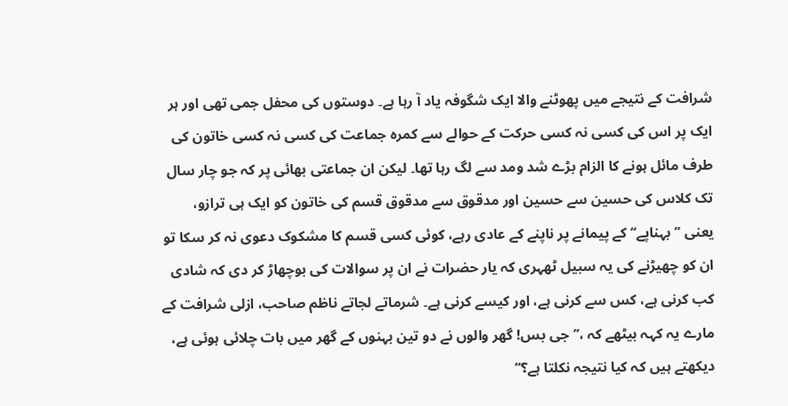شرافت کے نتیجے میں پھوٹنے والا ایک شگوفہ یاد آ رہا ہے۔ دوستوں کی محفل جمی تھی اور ہر ایک پر اس کی کسی نہ کسی حرکت کے حوالے سے کمرہ جماعت کی کسی نہ کسی خاتون کی طرف مائل ہونے کا الزام بڑے شد ومد سے لگ رہا تھا۔ لیکن ان جماعتی بھائی پر کہ جو چار سال تک کلاس کی حسین سے حسین اور مدقوق سے مدقوق قسم کی خاتون کو ایک ہی ترازو، یعنی ’’بہناپے‘‘ کے پیمانے پر ناپنے کے عادی رہے، کوئی کسی قسم کا مشکوک دعوی نہ کر سکا تو ان کو چھیڑنے کی یہ سبیل ٹھہری کہ یار حضرات نے ان پر سوالات کی بوچھاڑ کر دی کہ شادی کب کرنی ہے، کس سے کرنی ہے، اور کیسے کرنی ہے۔ شرماتے لجاتے ناظم صاحب، ازلی شرافت کے مارے یہ کہہ بیٹھے کہ ،’’جی بس! گھر والوں نے دو تین بہنوں کے گھر میں بات چلائی ہوئی ہے، دیکھتے ہیں کہ کیا نتیجہ نکلتا ہے؟‘‘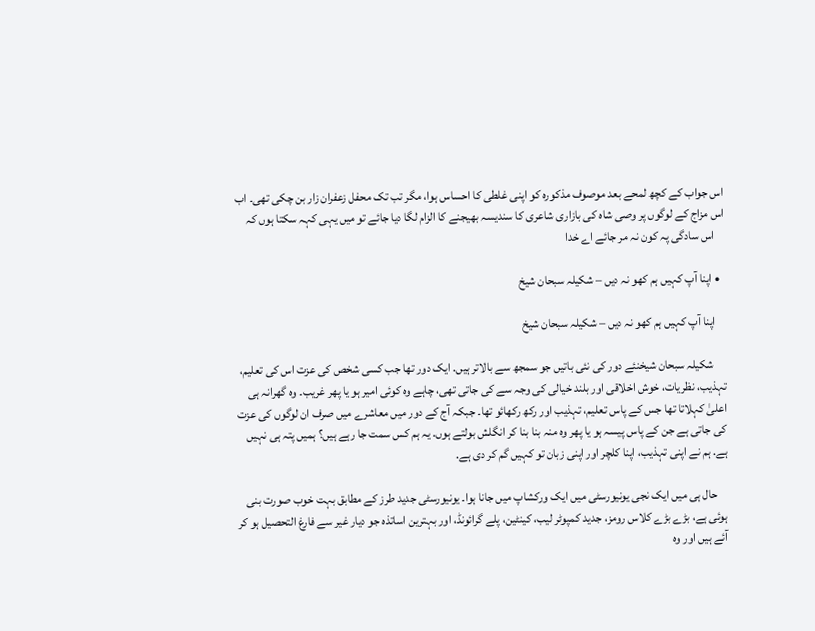اس جواب کے کچھ لمحے بعد موصوف مذکورہ کو اپنی غلطی کا احساس ہوا، مگر تب تک محفل زعفران زار بن چکی تھی۔ اب اس مزاج کے لوگوں پر وصی شاہ کی بازاری شاعری کا سندیسہ بھیجنے کا الزام لگا دیا جائے تو میں یہی کہہ سکتا ہوں کہ
    اس سادگی پہ کون نہ مر جائے اے خدا

  • اپنا آپ کہیں ہم کھو نہ دیں – شکیلہ سبحان شیخ

    اپنا آپ کہیں ہم کھو نہ دیں – شکیلہ سبحان شیخ

     شکیلہ سبحان شیخنئے دور کی نئی باتیں جو سمجھ سے بالاتر ہیں. ایک دور تھا جب کسی شخص کی عزت اس کی تعلیم، تہذیب، نظریات، خوش اخلاقی اور بلند خیالی کی وجہ سے کی جاتی تھی، چاہے وہ کوئی امیر ہو یا پھر غریب۔ وہ گھرانہ ہی اعلیٰ کہلاتا تھا جس کے پاس تعلیم، تہذیب اور رکھ رکھائو تھا۔ جبکہ آج کے دور میں معاشرے میں صرف ان لوگوں کی عزت کی جاتی ہے جن کے پاس پیسہ ہو یا پھر وہ منہ بنا بنا کر انگلش بولتے ہوں. یہ ہم کس سمت جا رہے ہیں؟ ہمیں پتہ ہی نہیں ہے. ہم نے اپنی تہذیب، اپنا کلچر اور اپنی زبان تو کہیں گم کر دی ہے.

    حال ہی میں ایک نجی یونیورسٹی میں ایک ورکشاپ میں جانا ہوا۔ یونیورسٹی جدید طرز کے مطابق بہت خوب صورت بنی ہوئی ہے، بڑے بڑے کلاس رومز، جدید کمپوٹر لیب، کینٹین، پلے گرائونڈ، اور بہترین اساتذہ جو دیار غیر سے فارغ التحصیل ہو کر آئے ہیں اور وہ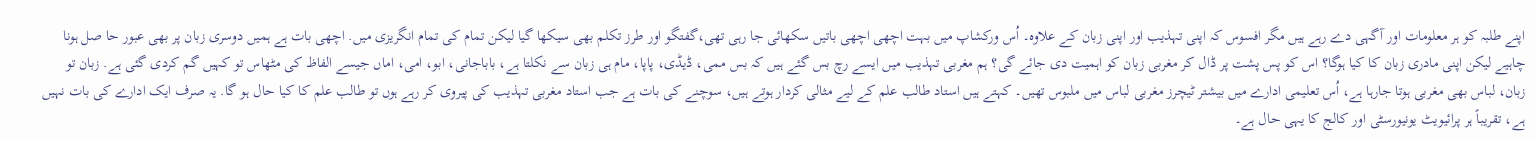اپنے طلبہ کو ہر معلومات اور آگہی دے رہے ہیں مگر افسوس کہ اپنی تہذیب اور اپنی زبان کے علاوہ۔ اُس ورکشاپ میں بہت اچھی اچھی باتیں سکھائی جا رہی تھی،گفتگو اور طرز تکلم بھی سیکھا گیا لیکن تمام کی تمام انگریزی میں. اچھی بات ہے ہمیں دوسری زبان پر بھی عبور حا صل ہونا چاہیے لیکن اپنی مادری زبان کا کیا ہوگا؟ اس کو پس پشت پر ڈال کر مغربی زبان کو اہمیت دی جائے گی؟ ہم مغربی تہذیب میں ایسے رچ بس گئے ہیں کہ بس ممی، ڈیڈی، پاپا، مام ہی زبان سے نکلتا ہے، باباجانی، ابو، امی، اماں جیسے الفاظ کی مٹھاس تو کہیں گم کردی گئی ہے. زبان تو زبان، لباس بھی مغربی ہوتا جارہا ہے، اُس تعلیمی ادارے میں بیشتر ٹیچرز مغربی لباس میں ملبوس تھیں۔ کہتے ہیں استاد طالب علم کے لیے مثالی کردار ہوتے ہیں، سوچنے کی بات ہے جب استاد مغربی تہذیب کی پیروی کر رہے ہوں تو طالب علم کا کیا حال ہو گا. یہ صرف ایک ادارے کی بات نہیں ہے، تقریباً ہر پرائیویٹ یونیورسٹی اور کالج کا یہی حال ہے۔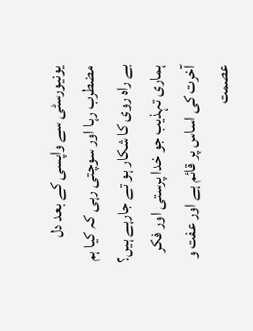یونیورسٹی سے واپسی کے بعد دل مضطرب رہا اور سوچتی رہی کہ کیا ہم بے راہ روی کا شکار ہو تے جارہے ہیں؟ ہماری تہذیب جو خدا پرستی اور فکر آخرت کی اساس پر قائم ہے اور عفت و عصمت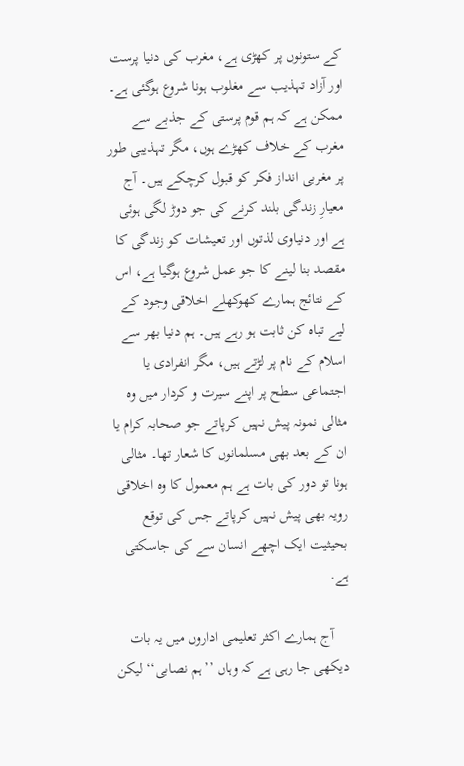کے ستونوں پر کھڑی ہے، مغرب کی دنیا پرست اور آزاد تہذیب سے مغلوب ہونا شروع ہوگئی ہے۔ ممکن ہے کہ ہم قوم پرستی کے جذبے سے مغرب کے خلاف کھڑے ہوں، مگر تہذیبی طور پر مغربی انداز فکر کو قبول کرچکے ہیں۔ آج معیارِ زندگی بلند کرنے کی جو دوڑ لگی ہوئی ہے اور دنیاوی لذتوں اور تعیشات کو زندگی کا مقصد بنا لینے کا جو عمل شروع ہوگیا ہے، اس کے نتائج ہمارے کھوکھلے اخلاقی وجود کے لیے تباہ کن ثابت ہو رہے ہیں۔ ہم دنیا بھر سے اسلام کے نام پر لڑتے ہیں، مگر انفرادی یا اجتماعی سطح پر اپنے سیرت و کردار میں وہ مثالی نمونہ پیش نہیں کرپاتے جو صحابہ کرام یا ان کے بعد بھی مسلمانوں کا شعار تھا۔ مثالی ہونا تو دور کی بات ہے ہم معمول کا وہ اخلاقی رویہ بھی پیش نہیں کرپاتے جس کی توقع بحیثیت ایک اچھے انسان سے کی جاسکتی ہے.

    آج ہمارے اکثر تعلیمی اداروں میں یہ بات دیکھی جا رہی ہے کہ وہاں ’’ہم نصابی‘‘ لیکن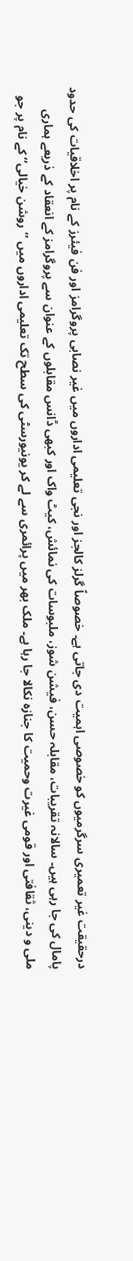درحقیقت غیر تعمیری سرگرمیوں کو خصوصی اہمیت دی جاتی ہے۔ خصوصاً گرلز کالجز اور نجی تعلیمی اداروں میں غیر نصابی پروگرامز اور فن فیئرز کے نام پر اخلاقیات کی حدود پامال کی جا رہی ہیں۔ سالانہ تقریبات، مقابلہ حسن، فیشن شوز، ملبوسات کی نمائش، کیٹ واک اور کبھی ڈانس مقابلوں کے عنوان سے پروگرامز کے انعقاد کے ذریعے ہماری ملی و دینی، ثقافتی اور قومی غیرت وحمیت کا جنازہ نکالا جا رہا ہے۔ ملک بھر میں پرائمری سے لے کر یونیورسٹی کی سطح تک تعلیمی اداروں میں ’’روشن خیالی‘‘ کے نام پر جو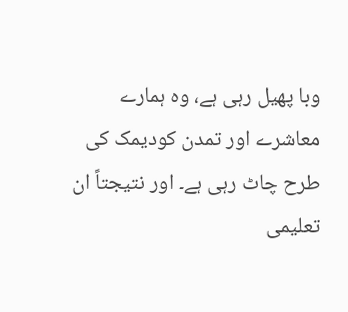وبا پھیل رہی ہے، وہ ہمارے معاشرے اور تمدن کودیمک کی طرح چاٹ رہی ہے۔ اور نتیجتاً ان تعلیمی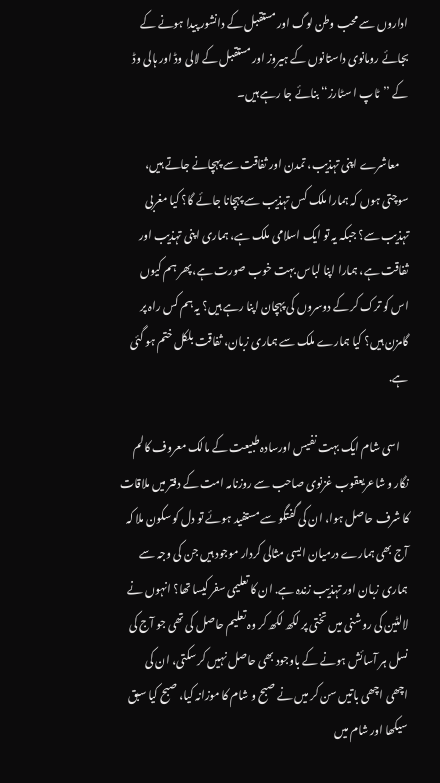اداروں سے محب وطن لوگ اور مستقبل کے دانشور پیدا ہونے کے بجائے رومانوی داستانوں کے ہیروز اور مستقبل کے لالی وڈ اور ہالی وڈ کے ’’ٹاپ ا سٹارز‘‘ بنائے جا رہے ہیں۔

    معاشرے اپنی تہذیب، تمدن اور ثفاقت سے پہچانے جاتے ہیں، سوچتی ہوں کہ ہمارا ملک کس تہذیب سے پہچانا جائے گا؟ کیا مغربی تہذیب سے؟ جبکہ یہ تو ایک اسلامی ملک ہے، ہماری اپنی تہذیب اور ثفاقت ہے، ہمارا اپنا لباس بہت خوب صورت ہے، پھر ہم کیوں اس کو ترک کر کے دوسروں کی پہچان اپنا رہے ہیں؟ یہ ہم کس راہ پر گامزن ہیں؟ کیا ہمارے ملک سے ہماری زبان، ثفاقت بلکل ختم ہو گئی ہے.

    اسی شام ایک بہت نفیس اورسادہ طبیعت کے مالک معروف کالم نگار و شاعریعقوب غزنوی صاحب سے روزنامہ امت کے دفتر میں ملاقات کا شرف حاصل ہوا، ان کی گفتگو سے مستفید ہوئے تو دل کو سکون ملا کہ آج بھی ہمارے درمیان ایسی مثالی کردار موجود ہیں جن کی وجہ سے ہماری زبان اور تہذیب زندہ ہے. ان کا تعلیمی سفر کیسا تھا؟ انہوں نے لالٹین کی روشنی میں تختی پر لکھ لکھ کر وہ تعلیم حاصل کی تھی جو آج کی نسل ہر آسائش ہونے کے باوجود بھی حاصل نہیں کر سکتی، ان کی اچھی اچھی باتیں سن کر میں نے صبح و شام کا موزانہ کیا، صبح کیا سبق سیکھا اور شام میں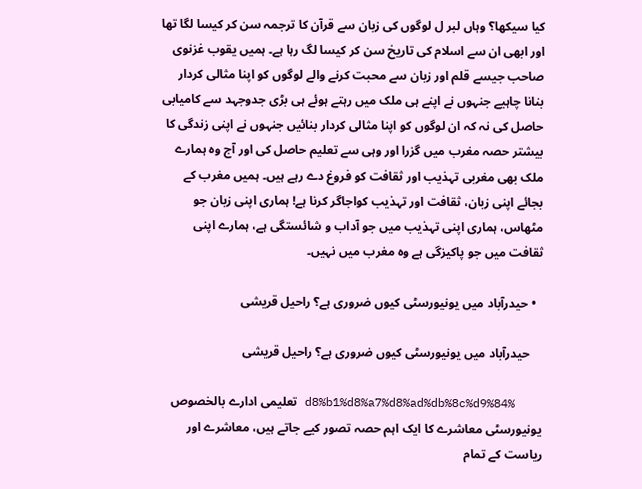کیا سیکھا؟ وہاں لبر ل لوگوں کی زبان سے قرآن کا ترجمہ سن کر کیسا لگا تھا اور ابھی ان سے اسلام کی تاریخ سن کر کیسا لگ رہا ہے۔ ہمیں یقوب غزنوی صاحب جیسے قلم اور زبان سے محبت کرنے والے لوگوں کو اپنا مثالی کردار بنانا چاہیے جنہوں نے اپنے ہی ملک میں رہتے ہوئے ہی بڑی جدوجہد سے کامیابی حاصل کی نہ کہ ان لوگوں کو اپنا مثالی کردار بنائیں جنہوں نے اپنی زندگی کا بیشتر حصہ مغرب میں گزرا اور وہی سے تعلیم حاصل کی اور آج وہ ہمارے ملک بھی مغربی تہذیب اور ثقافت کو فروغ دے رہے ہیں۔ ہمیں مغرب کے بجائے اپنی زبان، ثقافت اور تہذیب کواجاگر کرنا ہے! ہماری اپنی زبان جو مٹھاس، ہماری اپنی تہذیب میں جو آداب و شائستگی ہے، ہمارے اپنی ثقافت میں جو پاکیزگی ہے وہ مغرب میں نہیں۔

  • حیدرآباد میں یونیورسٹی کیوں ضروری ہے؟ راحیل قریشی

    حیدرآباد میں یونیورسٹی کیوں ضروری ہے؟ راحیل قریشی

    %d8%b1%d8%a7%d8%ad%db%8c%d9%84 تعلیمی ادارے بالخصوص یونیورسٹی معاشرے کا ایک اہم حصہ تصور کیے جاتے ہیں، معاشرے اور ریاست کے تمام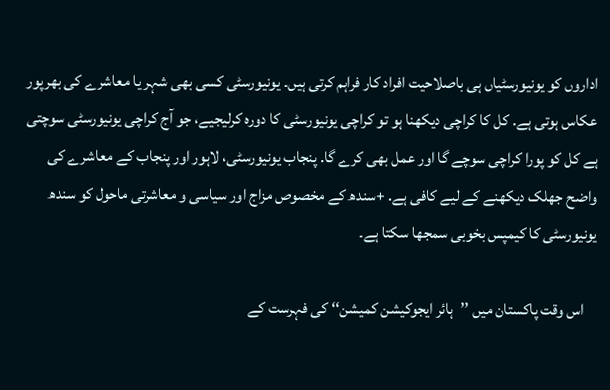اداروں کو یونیورسٹیاں ہی باصلاحیت افراد کار فراہم کرتی ہیں۔ یونیورسٹی کسی بھی شہر یا معاشرے کی بھرپور عکاس ہوتی ہے. کل کا کراچی دیکھنا ہو تو کراچی یونیورسٹی کا دورہ کرلیجیے، جو آج کراچی یونیورسٹی سوچتی ہے کل کو پورا کراچی سوچے گا اور عمل بھی کرے گا. پنجاب یونیورسٹی، لاہور اور پنجاب کے معاشرے کی واضح جھلک دیکھنے کے لیے کافی ہے. +سندھ کے مخصوص مزاج اور سیاسی و معاشرتی ماحول کو سندھ یونیورسٹی کا کیمپس بخوبی سمجھا سکتا ہے۔

    اس وقت پاکستان میں ’’ہائر ایجوکیشن کمیشن‘‘ کی فہرست کے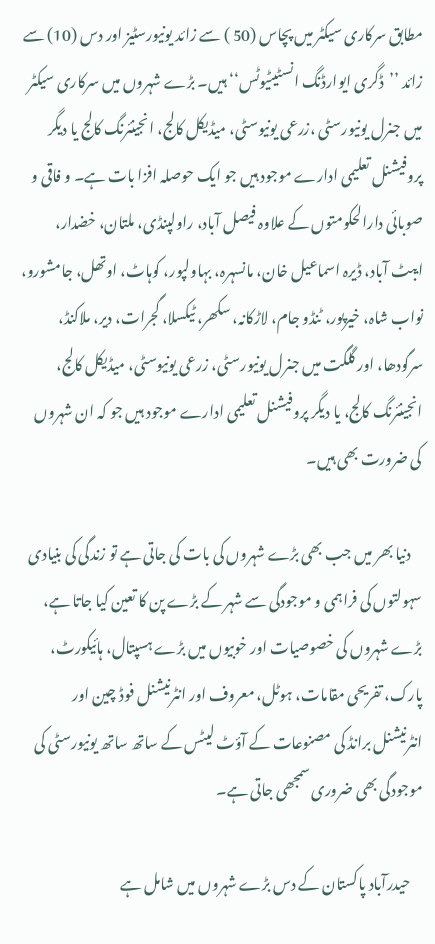مطابق سرکاری سیکٹر میں پچاس (50 ) سے زائد یونیورسٹیز اور دس (10) سے زائد ’’ڈگری ایوارڈنگ انسٹیٹیوٹس‘‘ ہیں۔ بڑے شہروں میں سرکاری سیکٹر میں جنرل یونیورسٹی ،زرعی یونیوسٹی، میڈیکل کالج، انجینئرنگ کالج یا دیگر پروفیشنل تعلیمی ادارے موجود ہیں جو ایک حوصلہ افزا بات ہے۔ و فاقی و صوبائی دارالحکومتوں کے علاوہ فیصل آباد، راولپنڈی، ملتان، خضدار، ایبٹ آباد، ڈیرہ اسماعیل خان، مانسہرہ، بہاولپور، کوہاٹ، اوتھل، جامشورو، نواب شاہ، خیرپور، ٹنڈو جام، لاڑکانہ، سکھر، ٹیکسلا، گجرات، دیر، ملاکنڈ، سرگودھا، اور گلگت میں جنرل یونیورسٹی، زرعی یونیوسٹی، میڈیکل کالج، انجینئرنگ کالج، یا دیگر پروفیشنل تعلیمی ادارے موجود ہیں جو کہ ان شہروں کی ضرورت بھی ہیں۔

    دنیا بھر میں جب بھی بڑے شہروں کی بات کی جاتی ہے تو زندگی کی بنیادی سہولتوں کی فراہمی و موجودگی سے شہر کے بڑے پن کا تعین کیا جاتا ہے، بڑے شہروں کی خصوصیات اور خوبیوں میں بڑے ہسپتال، ہائیکورٹ، پارک، تفریحی مقامات، ہوٹل، معروف اور انٹرنیشنل فوڈ چین اور انٹرنیشنل برانڈ کی مصنوعات کے آؤٹ لیٹس کے ساتھ ساتھ یونیورسٹی کی موجودگی بھی ضروری سمجھی جاتی ہے۔

    حیدرآباد پاکستان کے دس بڑے شہروں میں شامل ہے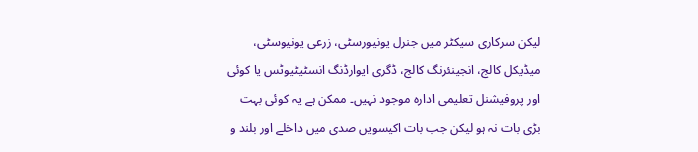لیکن سرکاری سیکٹر میں جنرل یونیورسٹی، زرعی یونیوسٹی، میڈیکل کالج، انجینئرنگ کالج، ڈگری ایوارڈنگ انسٹیٹیوٹس یا کوئی اور پروفیشنل تعلیمی ادارہ موجود نہیں۔ ممکن ہے یہ کوئی بہت بڑی بات نہ ہو لیکن جب بات اکیسویں صدی میں داخلے اور بلند و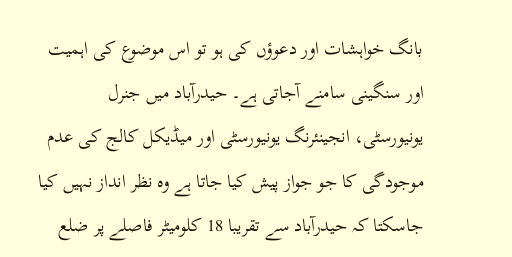بانگ خواہشات اور دعوؤں کی ہو تو اس موضوع کی اہمیت اور سنگینی سامنے آجاتی ہے۔ حیدرآباد میں جنرل یونیورسٹی، انجینئرنگ یونیورسٹی اور میڈیکل کالج کی عدم موجودگی کا جو جواز پیش کیا جاتا ہے وہ نظر انداز نہیں کیا جاسکتا کہ حیدرآباد سے تقریبا 18 کلومیٹر فاصلے پر ضلع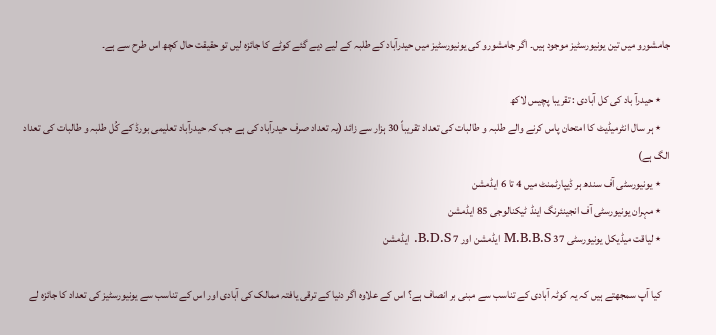جامشورو میں تین یونیورسٹیز موجود ہیں۔ اگر جامشورو کی یونیورسٹیز میں حیدرآباد کے طلبہ کے لیے دیے گئے کوٹے کا جائزہ لیں تو حقیقت حال کچھ اس طرح سے ہے۔

    ٭ حیدرآ باد کی کل آبادی : تقریبا پچیس لاکھ
    ٭ ہر سال انٹرمیڈیٹ کا امتحان پاس کرنے والے طلبہ و طالبات کی تعداد تقریباً 30 ہزار سے زائد (یہ تعداد صرف حیدرآباد کی ہے جب کہ حیدرآباد تعلیمی بورڈ کے کُل طلبہ و طالبات کی تعداد الگ ہے)
    ٭ یونیورسٹی آف سندھ ہر ڈیپارٹمنٹ میں 4 تا 6 ایڈمشن
    ٭ مہران یونیورسٹی آف انجینئرنگ اینڈ ٹیکنالوجی 85 ایڈمشن
    ٭ لیاقت میڈیکل یونیورسٹی 37 M.B.B.S ایڈمشن اور 7 B.D.S. ایڈمشن

    کیا آپ سمجھتے ہیں کہ یہ کوٹہ آبادی کے تناسب سے مبنی بر انصاف ہے؟ اس کے علاوہ اگر دنیا کے ترقی یافتہ ممالک کی آبادی اور اس کے تناسب سے یونیورسٹیز کی تعداد کا جائزہ لے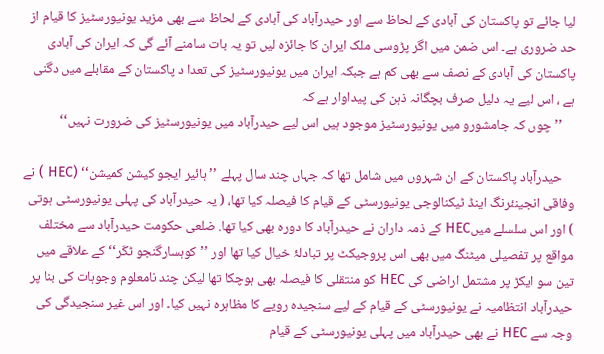لیا جائے تو پاکستان کی آبادی کے لحاظ سے اور حیدرآباد کی آبادی کے لحاظ سے بھی مزید یونیورسٹیز کا قیام از حد ضروری ہے۔ اس ضمن میں اگر پڑوسی ملک ایران کا جائزہ لیں تو یہ بات سامنے آئے گی کہ ایران کی آبادی پاکستان کی آبادی کے نصف سے بھی کم ہے جبکہ ایران میں یونیورسٹیز کی تعدا د پاکستان کے مقابلے میں دگنی ہے ، اس لیے یہ دلیل صرف بچگانہ ذہن کی پیداوار ہے کہ
    ’’ چوں کہ جامشورو میں یونیورسٹیز موجود ہیں اس لیے حیدرآباد میں یونیورسٹیز کی ضرورت نہیں‘‘

    حیدرآباد پاکستان کے ان شہروں میں شامل تھا کہ جہاں چند سال پہلے ’’ہائیر ایجو کیشن کمیشن‘‘ (HEC ) نے وفاقی انجینئرنگ اینڈ ٹیکنالوجی یونیورسٹی کے قیام کا فیصلہ کیا تھا، ( یہ حیدرآباد کی پہلی یونیورسٹی ہوتی ) اور اس سلسلے میںHEC کے ذمہ داران نے حیدرآباد کا دورہ بھی کیا تھا. ضلعی حکومت حیدرآباد سے مختلف مواقع پر تفصیلی میٹنگ میں بھی اس پروجیکٹ پر تبادلۂ خیال کیا تھا اور ’’کوہسارگنجو ٹکّر‘‘ کے علاقے میں تین سو ایکڑ پر مشتمل اراضی کی HEC کو منتقلی کا فیصلہ بھی ہوچکا تھا لیکن چند نامعلوم وجوہات کی بنا پر حیدرآباد انتظامیہ نے یونیورسٹی کے قیام کے لیے سنجیدہ رویے کا مظاہرہ نہیں کیا۔ اور اس غیر سنجیدگی کی وجہ سے HEC نے بھی حیدرآباد میں پہلی یونیورسٹی کے قیام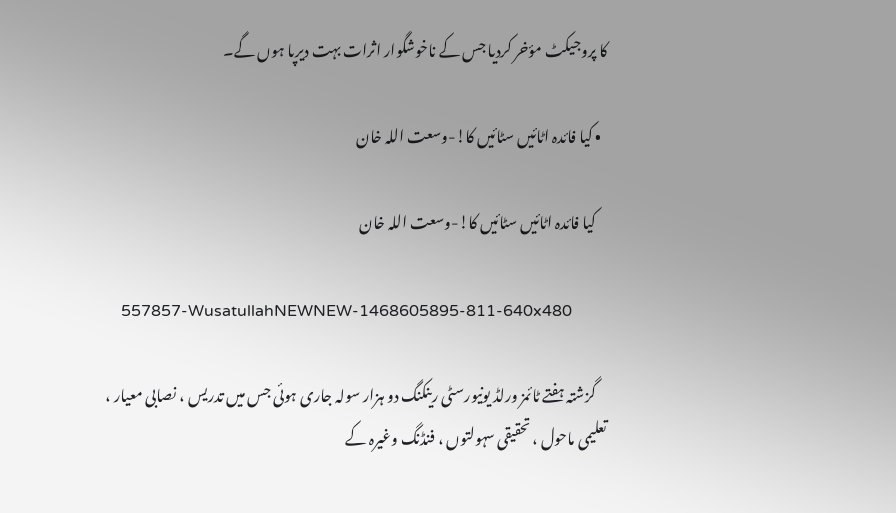کا پروجیکٹ مؤخر کردیا جس کے ناخوشگوار اثرات بہت دیرپا ہوں گے۔

  • کیا فائدہ اٹائیں سٹائیں کا!-وسعت اللہ خان

    کیا فائدہ اٹائیں سٹائیں کا!-وسعت اللہ خان

    557857-WusatullahNEWNEW-1468605895-811-640x480

    گزشتہ ہفتے ٹائمز ورلڈ یونیورسٹی رینکنگ دو ہزار سولہ جاری ہوئی جس میں تدریس ، نصابی معیار ، تعلیمی ماحول ، تحقیقی سہولتوں ، فنڈنگ وغیرہ کے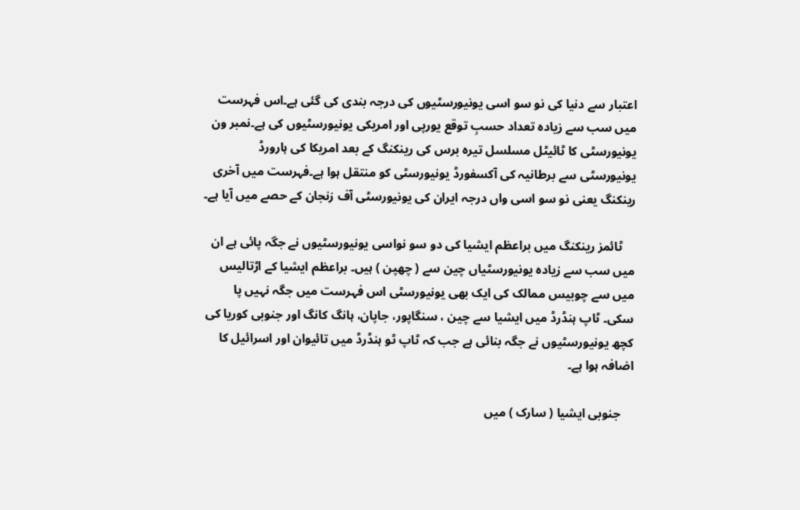اعتبار سے دنیا کی نو سو اسی یونیورسٹیوں کی درجہ بندی کی گئی ہے۔اس فہرست میں سب سے زیادہ تعداد حسبِ توقع یورپی اور امریکی یونیورسٹیوں کی ہے۔نمبر ون یونیورسٹی کا ٹائیٹل مسلسل تیرہ برس کی رینکنگ کے بعد امریکا کی ہارورڈ یونیورسٹی سے برطانیہ کی آکسفورڈ یونیورسٹی کو منتقل ہوا ہے۔فہرست میں آخری رینکنگ یعنی نو سو اسی واں درجہ ایران کی یونیورسٹی آف زنجان کے حصے میں آیا ہے۔

    ٹائمز رینکنگ میں براعظم ایشیا کی دو سو نواسی یونیورسٹیوں نے جگہ پائی ہے ان میں سب سے زیادہ یونیورسٹیاں چین سے ( چھپن ) ہیں۔ براعظم ایشیا کے اڑتالیس میں سے چوبیس ممالک کی ایک بھی یونیورسٹی اس فہرست میں جگہ نہیں پا سکی۔ ٹاپ ہنڈرڈ میں ایشیا سے چین ، سنگاپور، جاپان، ہانگ کانگ اور جنوبی کوریا کی کچھ یونیورسٹیوں نے جگہ بنائی ہے جب کہ ٹاپ ٹو ہنڈرڈ میں تائیوان اور اسرائیل کا اضافہ ہوا ہے۔

    جنوبی ایشیا ( سارک ) میں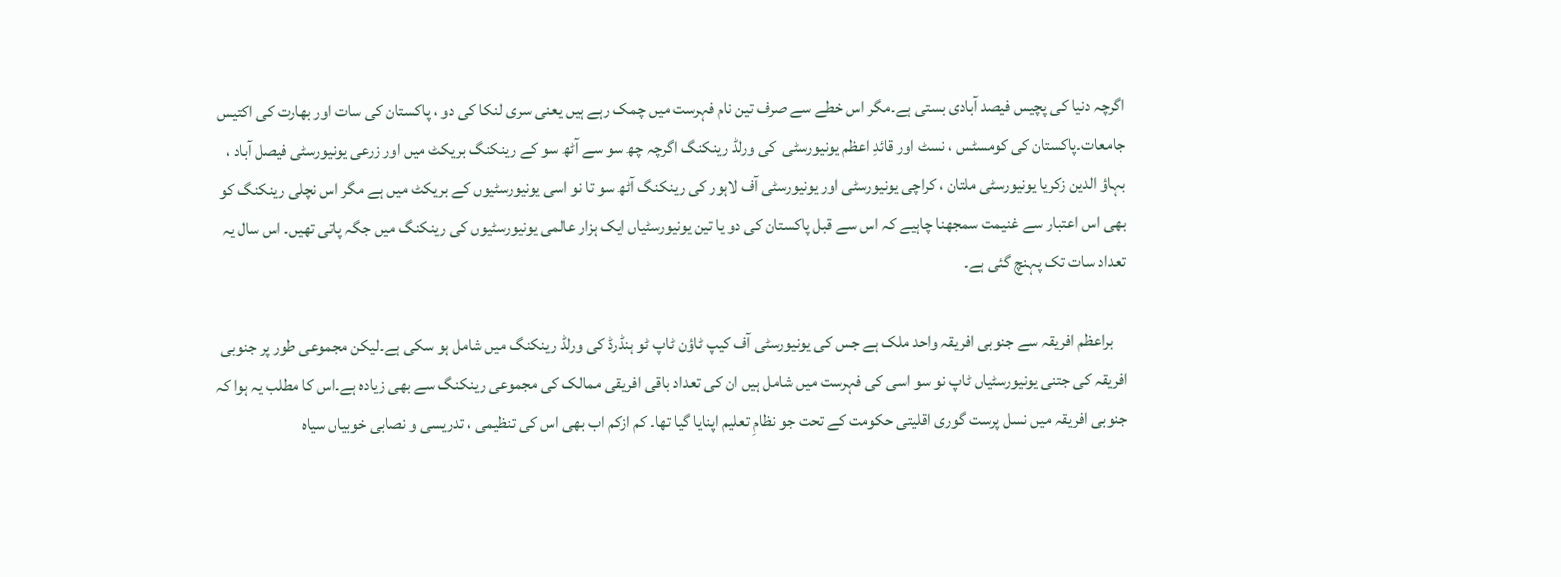اگرچہ دنیا کی پچیس فیصد آبادی بستی ہے۔مگر اس خطے سے صرف تین نام فہرست میں چمک رہے ہیں یعنی سری لنکا کی دو ، پاکستان کی سات اور بھارت کی اکتیس جامعات۔پاکستان کی کومسٹس ، نسٹ اور قائدِ اعظم یونیورسٹی  کی ورلڈ رینکنگ اگرچہ چھ سو سے آٹھ سو کے رینکنگ بریکٹ میں اور زرعی یونیورسٹی فیصل آباد ، بہاؤ الدین زکریا یونیورسٹی ملتان ، کراچی یونیورسٹی اور یونیورسٹی آف لاہور کی رینکنگ آٹھ سو تا نو اسی یونیورسٹیوں کے بریکٹ میں ہے مگر اس نچلی رینکنگ کو بھی اس اعتبار سے غنیمت سمجھنا چاہیے کہ اس سے قبل پاکستان کی دو یا تین یونیورسٹیاں ایک ہزار عالمی یونیورسٹیوں کی رینکنگ میں جگہ پاتی تھیں۔ اس سال یہ تعداد سات تک پہنچ گئی ہے۔

    براعظم افریقہ سے جنوبی افریقہ واحد ملک ہے جس کی یونیورسٹی آف کیپ ٹاؤن ٹاپ ٹو ہنڈرڈ کی ورلڈ رینکنگ میں شامل ہو سکی ہے۔لیکن مجموعی طور پر جنوبی افریقہ کی جتنی یونیورسٹیاں ٹاپ نو سو اسی کی فہرست میں شامل ہیں ان کی تعداد باقی افریقی ممالک کی مجموعی رینکنگ سے بھی زیادہ ہے۔اس کا مطلب یہ ہوا کہ جنوبی افریقہ میں نسل پرست گوری اقلیتی حکومت کے تحت جو نظامِ تعلیم اپنایا گیا تھا۔ کم ازکم اب بھی اس کی تنظیمی ، تدریسی و نصابی خوبیاں سیاہ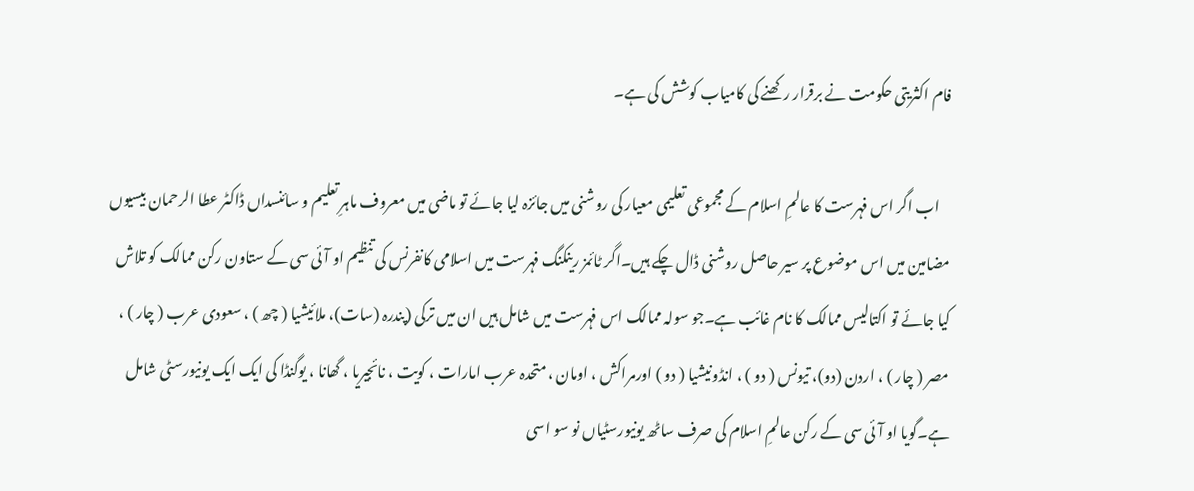فام اکثریتی حکومت نے برقرار رکھنے کی کامیاب کوشش کی ہے۔

    اب اگر اس فہرست کا عالمِ اسلام کے مجموعی تعلیمی معیار کی روشنی میں جائزہ لیا جائے تو ماضی میں معروف ماہرِ تعلیم و سائنسداں ڈاکٹر عطا الرحمان بیسیوں مضامین میں اس موضوع پر سیر حاصل روشنی ڈال چکے ہیں۔اگر ٹائمز رینکنگ فہرست میں اسلامی کانفرنس کی تنظیم او آئی سی کے ستاون رکن ممالک کو تلاش کیا جائے تو اکتالیس ممالک کا نام غائب ہے۔جو سولہ ممالک اس فہرست میں شامل ہیں ان میں ترکی (پندرہ (سات)، ملائیشیا ( چھ ) ، سعودی عرب ( چار ) ، مصر ( چار ) ، اردن (دو)، تیونس ( دو ) ، انڈونیشیا ( دو ) اورمراکش ، اومان ، متحدہ عرب امارات ، کویت ، نائجیریا ، گھانا ، یوگنڈا کی ایک ایک یونیورسٹی شامل ہے۔گویا او آئی سی کے رکن عالمِ اسلام کی صرف ساٹھ یونیورسٹیاں نو سو اسی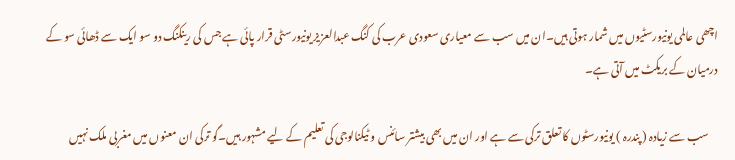اچھی عالمی یونیورسٹیوں میں شمار ہوتی ہیں۔ان میں سب سے معیاری سعودی عرب کی کنگ عبدالعزیز یونیورسٹی قرار پائی ہے جس کی رینکنگ دو سو ایک سے ڈھائی سو کے درمیان کے بریکٹ میں آتی ہے۔

    سب سے زیادہ ( پندرہ ) یونیورسٹوں کا تعلق ترکی سے ہے اور ان میں بھی بیشتر سائنس و ٹیکنالوجی کی تعلیم کے لیے مشہور ہیں۔گو ترکی ان معنوں میں مغربی ملک نہیں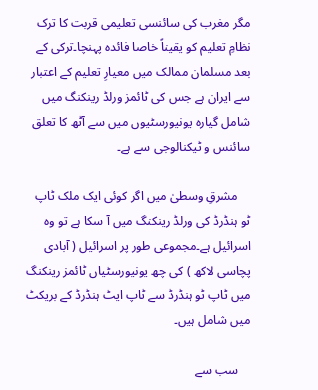مگر مغرب کی سائنسی تعلیمی قربت کا ترک نظامِ تعلیم کو یقیناً خاصا فائدہ پہنچا۔ترکی کے بعد مسلمان ممالک میں معیارِ تعلیم کے اعتبار سے ایران ہے جس کی ٹائمز ورلڈ رینکنگ میں شامل گیارہ یونیورسٹیوں میں سے آٹھ کا تعلق سائنس و ٹیکنالوجی سے ہے۔

    مشرقِ وسطیٰ میں اگر کوئی ایک ملک ٹاپ ٹو ہنڈرڈ کی ورلڈ رینکنگ میں آ سکا ہے تو وہ اسرائیل ہے۔مجموعی طور پر اسرائیل ( آبادی پچاسی لاکھ ) کی چھ یونیورسٹیاں ٹائمز رینکنگ میں ٹاپ ٹو ہنڈرڈ سے ٹاپ ایٹ ہنڈرڈ کے بریکٹ میں شامل ہیں۔

    سب سے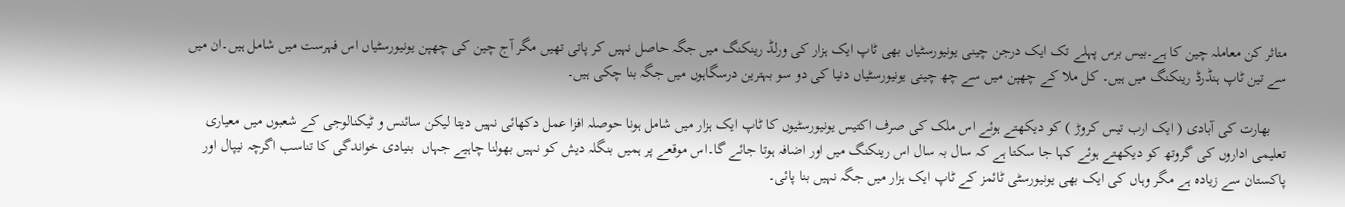متاثر کن معاملہ چین کا ہے۔بیس برس پہلے تک ایک درجن چینی یونیورسٹیاں بھی ٹاپ ایک ہزار کی ورلڈ رینکنگ میں جگہ حاصل نہیں کر پاتی تھیں مگر آج چین کی چھپن یونیورسٹیاں اس فہرست میں شامل ہیں۔ان میں سے تین ٹاپ ہنڈرڈ رینکنگ میں ہیں۔ کل ملا کے چھپن میں سے چھ چینی یونیورسٹیاں دنیا کی دو سو بہترین درسگاہوں میں جگہ بنا چکی ہیں۔

    بھارت کی آبادی ( ایک ارب تیس کروڑ ) کو دیکھتے ہوئے اس ملک کی صرف اکتیس یونیورسٹیوں کا ٹاپ ایک ہزار میں شامل ہونا حوصلہ افزا عمل دکھائی نہیں دیتا لیکن سائنس و ٹیکنالوجی کے شعبوں میں معیاری تعلیمی اداروں کی گروتھ کو دیکھتے ہوئے کہا جا سکتا ہے کہ سال بہ سال اس رینکنگ میں اور اضافہ ہوتا جائے گا۔اس موقعے پر ہمیں بنگلہ دیش کو نہیں بھولنا چاہیے جہاں  بنیادی خواندگی کا تناسب اگرچہ نیپال اور پاکستان سے زیادہ ہے مگر وہاں کی ایک بھی یونیورسٹی ٹائمز کے ٹاپ ایک ہزار میں جگہ نہیں بنا پائی۔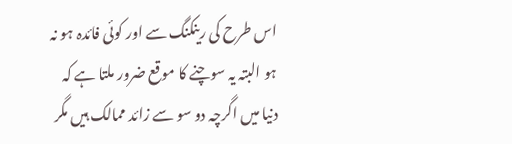اس طرح کی رینکنگ سے اور کوئی فائدہ ہو نہ ہو البتہ یہ سوچنے کا موقع ضرور ملتا ہے کہ دنیا میں اگرچہ دو سو سے زائد ممالک ہیں مگر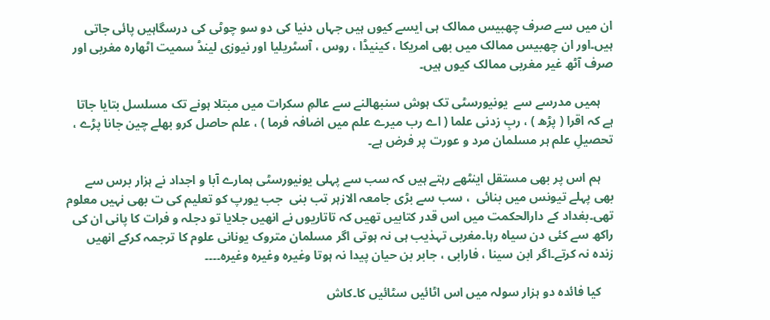ان میں سے صرف چھبیس ممالک ہی ایسے کیوں ہیں جہاں دنیا کی دو سو چوٹی کی درسگاہیں پائی جاتی ہیں۔اور ان چھبیس ممالک میں بھی امریکا ، کینیڈا ، روس ، آسٹریلیا اور نیوزی لینڈ سمیت اٹھارہ مغربی اور صرف آٹھ غیر مغربی ممالک کیوں ہیں۔

    ہمیں مدرسے سے  یونیورسٹی تک ہوش سنبھالنے سے عالمِ سکرات میں مبتلا ہونے تک مسلسل بتایا جاتا ہے کہ اقرا ( پڑھ ) ، ربِ زدنی علما ( اے رب میرے علم میں اضافہ فرما ) ، علم حاصل کرو بھلے چین جانا پڑے ، تحصیلِ علم ہر مسلمان مرد و عورت پر فرض ہے۔

    ہم اس پر بھی مستقل اینٹھے رہتے ہیں کہ سب سے پہلی یونیورسٹی ہمارے آبا و اجداد نے ہزار برس سے بھی پہلے تیونس میں بنائی  ، سب سے بڑی جامعہ الازہر تب بنی  جب یورپ کو تعلیم کی ت بھی نہیں معلوم تھی۔بغداد کے دارالحکمت میں اس قدر کتابیں تھیں کہ تاتاریوں نے انھیں جلایا تو دجلہ و فرات کا پانی ان کی راکھ سے کئی دن سیاہ رہا۔مغربی تہذیب ہی نہ ہوتی اگر مسلمان متروک یونانی علوم کا ترجمہ کرکے انھیں زندہ نہ کرتے۔اگر ابن سینا ، فارابی ، جابر بن حیان پیدا نہ ہوتا وغیرہ وغیرہ وغیرہ۔۔۔۔

    کیا فائدہ دو ہزار سولہ میں اس اٹائیں سٹائیں کا۔کاش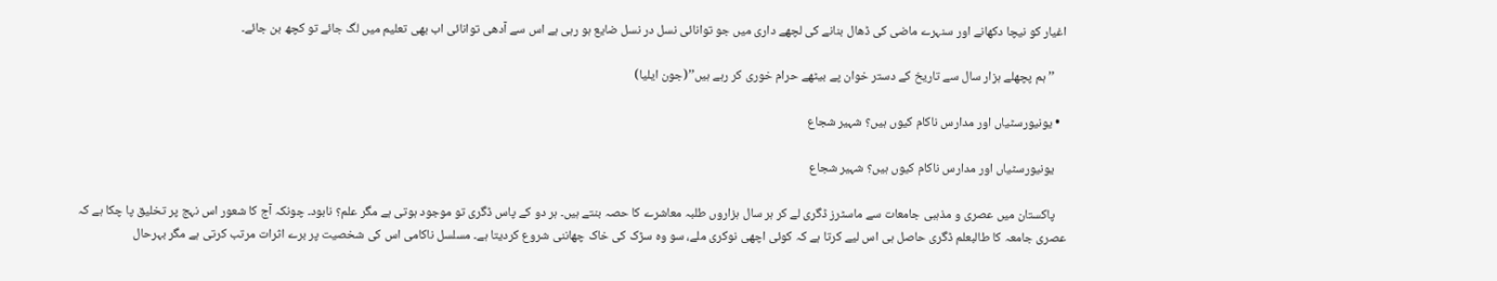اغیار کو نیچا دکھانے اور سنہرے ماضی کی ڈھال بنانے کی لچھے داری میں جو توانائی نسل در نسل ضایع ہو رہی ہے اس سے آدھی توانائی اب بھی تعلیم میں لگ جائے تو کچھ بن جائے۔

    ’’ہم پچھلے ہزار سال سے تاریخ کے دستر خوان پے بیٹھے حرام خوری کر رہے ہیں’’(جون ایلیا)

  • یونیورسٹیاں اور مدارس ناکام کیوں ہیں؟ شہیر شجاع

    یونیورسٹیاں اور مدارس ناکام کیوں ہیں؟ شہیر شجاع

    پاکستان میں عصری و مذہبی جامعات سے ماسٹرز ڈگری لے کر ہر سال ہزاروں طلبہ معاشرے کا حصہ بنتے ہیں۔ ہر دو کے پاس ڈگری تو موجود ہوتی ہے مگر علم؟ نابود۔ چونکہ آج کا شعور اس نہج پر تخلیق پا چکا ہے کہ عصری جامعہ کا طالبعلم ڈگری حاصل ہی اس لیے کرتا ہے کہ کوئی اچھی نوکری ملے، سو وہ سڑک کی خاک چھاننی شروع کردیتا ہے۔ مسلسل ناکامی اس کی شخصیت پر برے اثرات مرتب کرتی ہے مگر بہرحال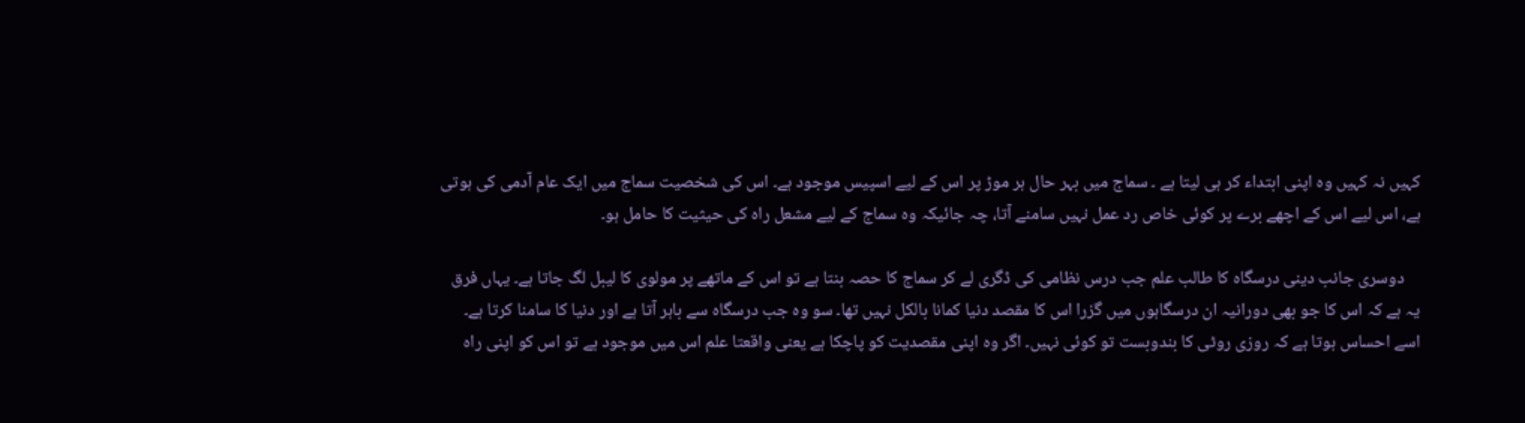کہیں نہ کہیں وہ اپنی ابتداء کر ہی لیتا ہے ۔ سماج میں بہر حال ہر موڑ پر اس کے لیے اسپیس موجود ہے۔ اس کی شخصیت سماج میں ایک عام آدمی کی ہوتی ہے، اس لیے اس کے اچھے برے پر کوئی خاص رد عمل نہیں سامنے آتا، چہ جائیکہ وہ سماج کے لیے مشعل راہ کی حیثیت کا حامل ہو۔

    دوسری جانب دینی درسگاہ کا طالب علم جب درس نظامی کی ڈگری لے کر سماج کا حصہ بنتا ہے تو اس کے ماتھے پر مولوی کا لیبل لگ جاتا ہے۔ یہاں فرق یہ ہے کہ اس کا جو بھی دورانیہ ان درسگاہوں میں گزرا اس کا مقصد دنیا کمانا بالکل نہیں تھا۔ سو وہ جب درسگاہ سے باہر آتا ہے اور دنیا کا سامنا کرتا ہے۔ اسے احساس ہوتا ہے کہ روزی روٹی کا بندوبست تو کوئی نہیں۔ اگر وہ اپنی مقصدیت کو پاچکا ہے یعنی واقعتا علم اس میں موجود ہے تو اس کو اپنی راہ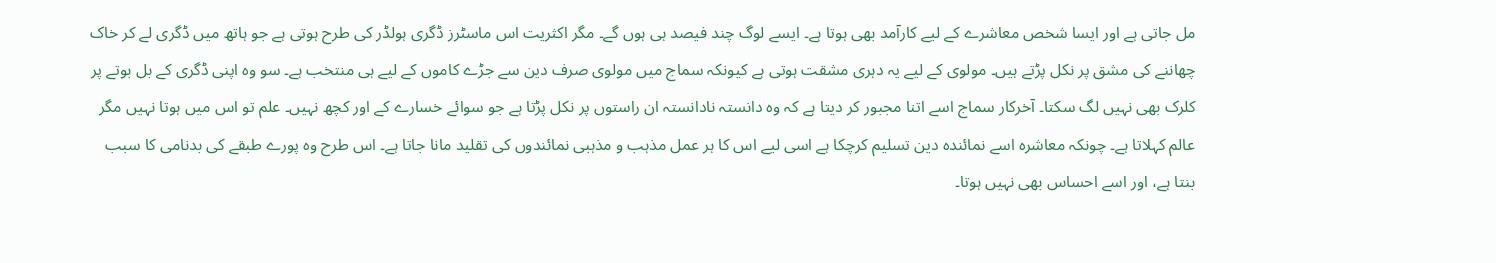مل جاتی ہے اور ایسا شخص معاشرے کے لیے کارآمد بھی ہوتا ہے۔ ایسے لوگ چند فیصد ہی ہوں گے۔ مگر اکثریت اس ماسٹرز ڈگری ہولڈر کی طرح ہوتی ہے جو ہاتھ میں ڈگری لے کر خاک چھاننے کی مشق پر نکل پڑتے ہیں۔ مولوی کے لیے یہ دہری مشقت ہوتی ہے کیونکہ سماج میں مولوی صرف دین سے جڑے کاموں کے لیے ہی منتخب ہے۔ سو وہ اپنی ڈگری کے بل بوتے پر کلرک بھی نہیں لگ سکتا۔ آخرکار سماج اسے اتنا مجبور کر دیتا ہے کہ وہ دانستہ نادانستہ ان راستوں پر نکل پڑتا ہے جو سوائے خسارے کے اور کچھ نہیں۔ علم تو اس میں ہوتا نہیں مگر عالم کہلاتا ہے۔ چونکہ معاشرہ اسے نمائندہ دین تسلیم کرچکا ہے اسی لیے اس کا ہر عمل مذہب و مذہبی نمائندوں کی تقلید مانا جاتا ہے۔ اس طرح وہ پورے طبقے کی بدنامی کا سبب بنتا ہے، اور اسے احساس بھی نہیں ہوتا۔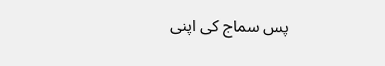پس سماج کی اپنی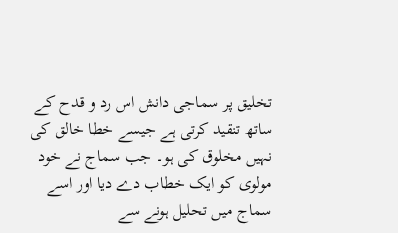تخلیق پر سماجی دانش اس رد و قدح کے ساتھ تنقید کرتی ہے جیسے خطا خالق کی نہیں مخلوق کی ہو۔ جب سماج نے خود مولوی کو ایک خطاب دے دیا اور اسے سماج میں تحلیل ہونے سے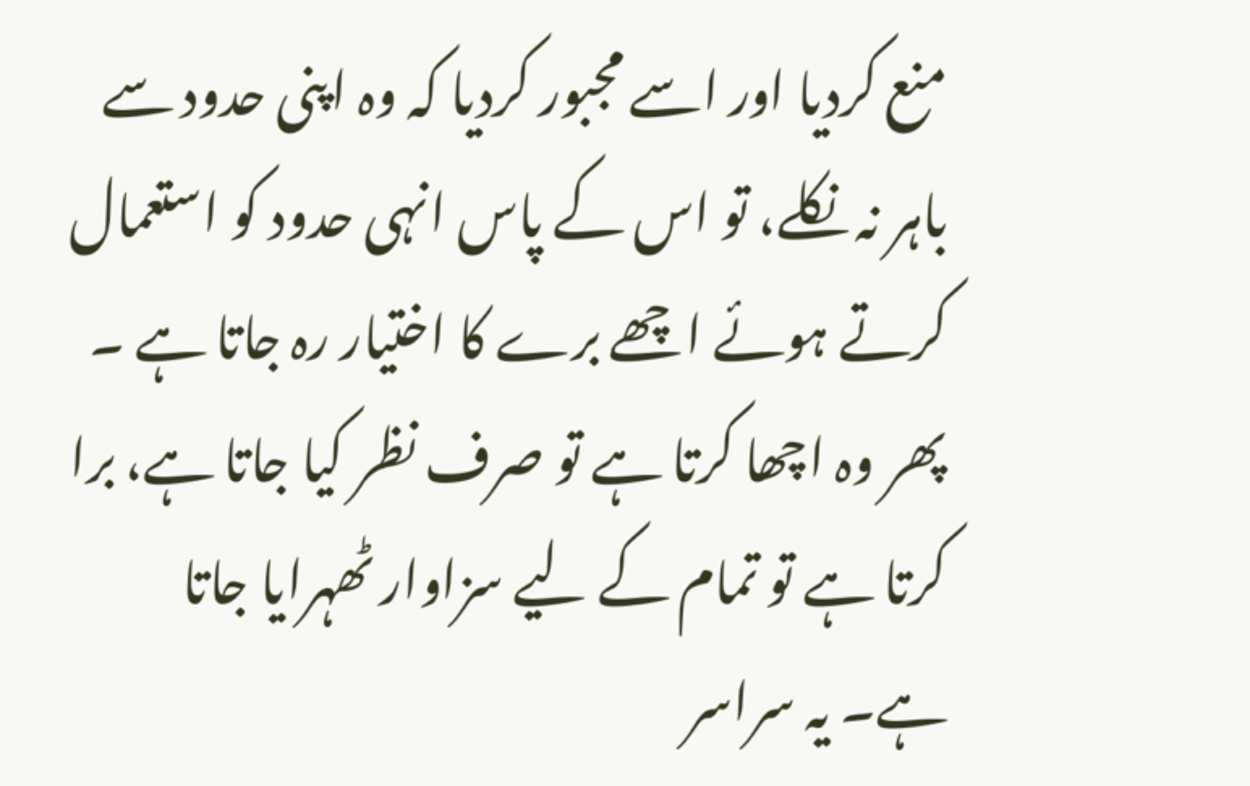منع کردیا اور اسے مجبور کردیا کہ وہ اپنی حدود سے باہر نہ نکلے، تو اس کے پاس انہی حدود کو استعمال کرتے ہوئے اچھے برے کا اختیار رہ جاتا ہے ۔ پھر وہ اچھا کرتا ہے تو صرف نظر کیا جاتا ہے، برا کرتا ہے تو تمام کے لیے سزاوار ٹھہرایا جاتا ہے۔ یہ سراسر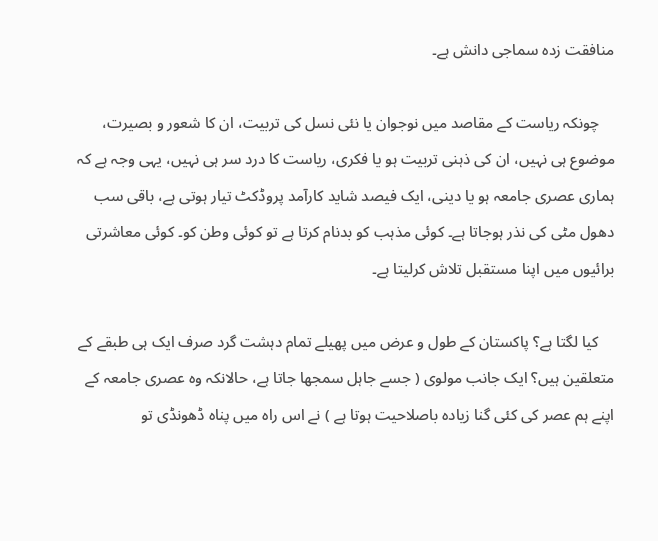منافقت زدہ سماجی دانش ہے۔

    چونکہ ریاست کے مقاصد میں نوجوان یا نئی نسل کی تربیت، ان کا شعور و بصیرت، موضوع ہی نہیں، ان کی ذہنی تربیت ہو یا فکری، ریاست کا درد سر ہی نہیں، یہی وجہ ہے کہ ہماری عصری جامعہ ہو یا دینی، ایک فیصد شاید کارآمد پروڈکٹ تیار ہوتی ہے، باقی سب دھول مٹی کی نذر ہوجاتا ہے۔ کوئی مذہب کو بدنام کرتا ہے تو کوئی وطن کو۔ کوئی معاشرتی برائیوں میں اپنا مستقبل تلاش کرلیتا ہے۔

    کیا لگتا ہے؟ پاکستان کے طول و عرض میں پھیلے تمام دہشت گرد صرف ایک ہی طبقے کے متعلقین ہیں؟ ایک جانب مولوی ( جسے جاہل سمجھا جاتا ہے، حالانکہ وہ عصری جامعہ کے اپنے ہم عصر کی کئی گنا زیادہ باصلاحیت ہوتا ہے ) نے اس راہ میں پناہ ڈھونڈی تو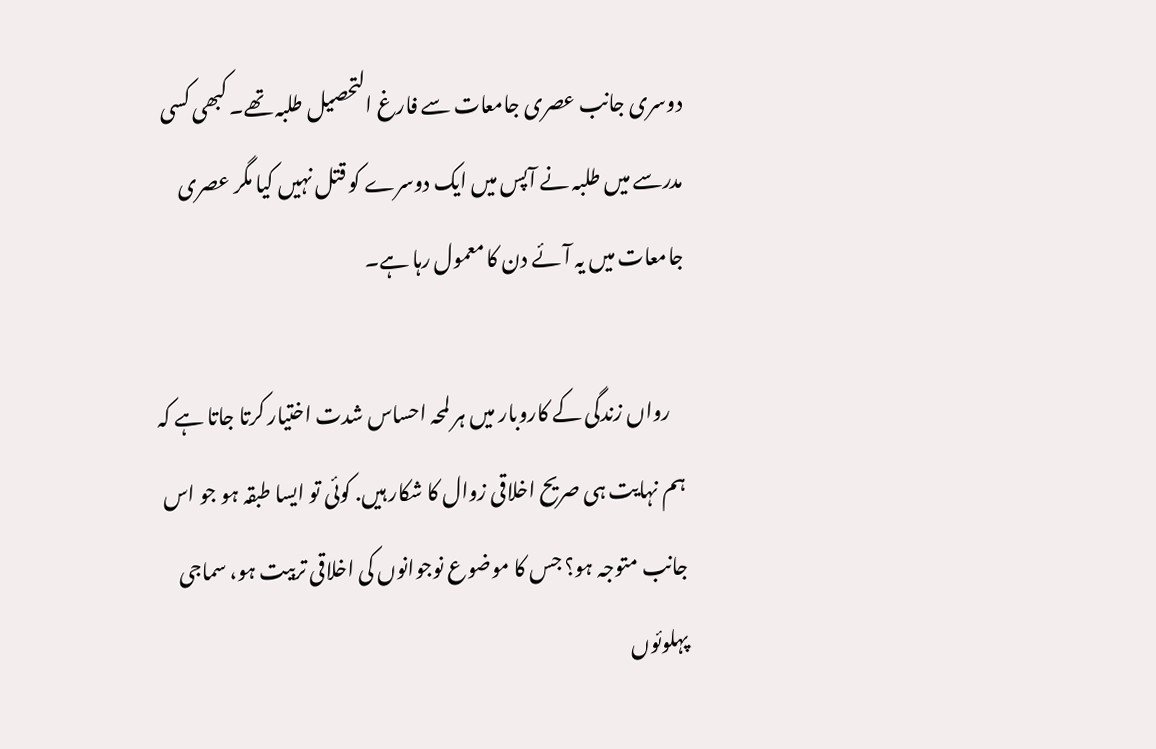دوسری جانب عصری جامعات سے فارغ التحصیل طلبہ تھے۔ کبھی کسی مدرسے میں طلبہ نے آپس میں ایک دوسرے کو قتل نہیں کیا مگر عصری جامعات میں یہ آئے دن کا معمول رہا ہے۔

    رواں زندگی کے کاروبار میں ہر لمحہ احساس شدت اختیار کرتا جاتا ہے کہ ہم نہایت ہی صریح اخلاقی زوال کا شکار ہیں. کوئی تو ایسا طبقہ ہو جو اس جانب متوجہ ہو؟ جس کا موضوع نوجوانوں کی اخلاقی تربیت ہو، سماجی پہلوئوں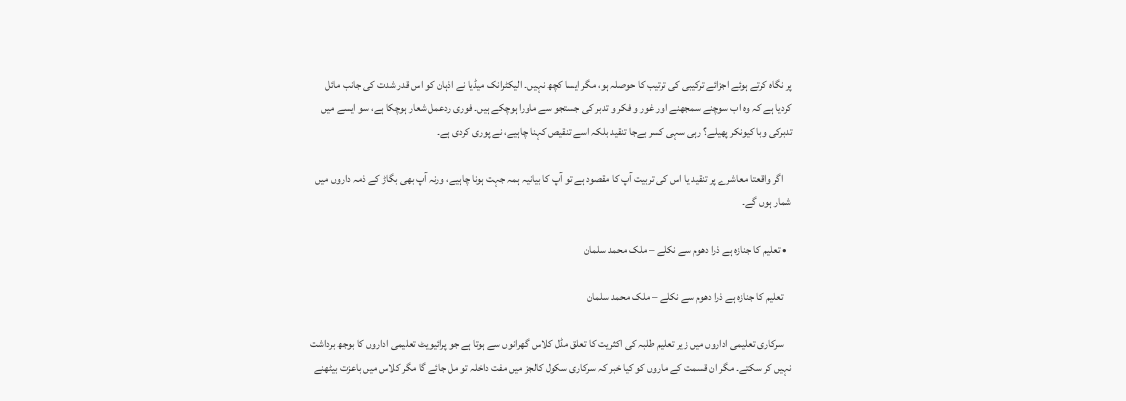پر نگاہ کرتے ہوئے اجزائے ترکیبی کی ترتیب کا حوصلہ ہو، مگر ایسا کچھ نہیں۔ الیکٹرانک میڈیا نے اذہان کو اس قدر شدت کی جانب مائل کردیا ہے کہ وہ اب سوچنے سمجھنے اور غور و فکر و تدبر کی جستجو سے ماورا ہوچکے ہیں۔ فوری ردعمل شعار ہوچکا ہے، سو ایسے میں تدبرکی وبا کیونکر پھیلے؟ رہی سہی کسر بےجا تنقید بلکہ اسے تنقیص کہنا چاہیے، نے پوری کردی ہے۔

    اگر واقعتا معاشرے پر تنقید یا اس کی تربیت آپ کا مقصود ہے تو آپ کا بیانیہ ہمہ جہت ہونا چاہیے، ورنہ آپ بھی بگاڑ کے ذمہ داروں میں شمار ہوں گے۔

  • تعلیم کا جنازہ ہے ذرا دھوم سے نکلے – ملک محمد سلمان

    تعلیم کا جنازہ ہے ذرا دھوم سے نکلے – ملک محمد سلمان

    سرکاری تعلیمی اداروں میں زیر تعلیم طلبہ کی اکثریت کا تعلق مڈل کلاس گھرانوں سے ہوتا ہے جو پرائیویٹ تعلیمی اداروں کا بوجھ برداشت نہیں کر سکتے۔ مگر ان قسمت کے ماروں کو کیا خبر کہ سرکاری سکول کالجز میں مفت داخلہ تو مل جائے گا مگر کلاس میں باعزت بیٹھنے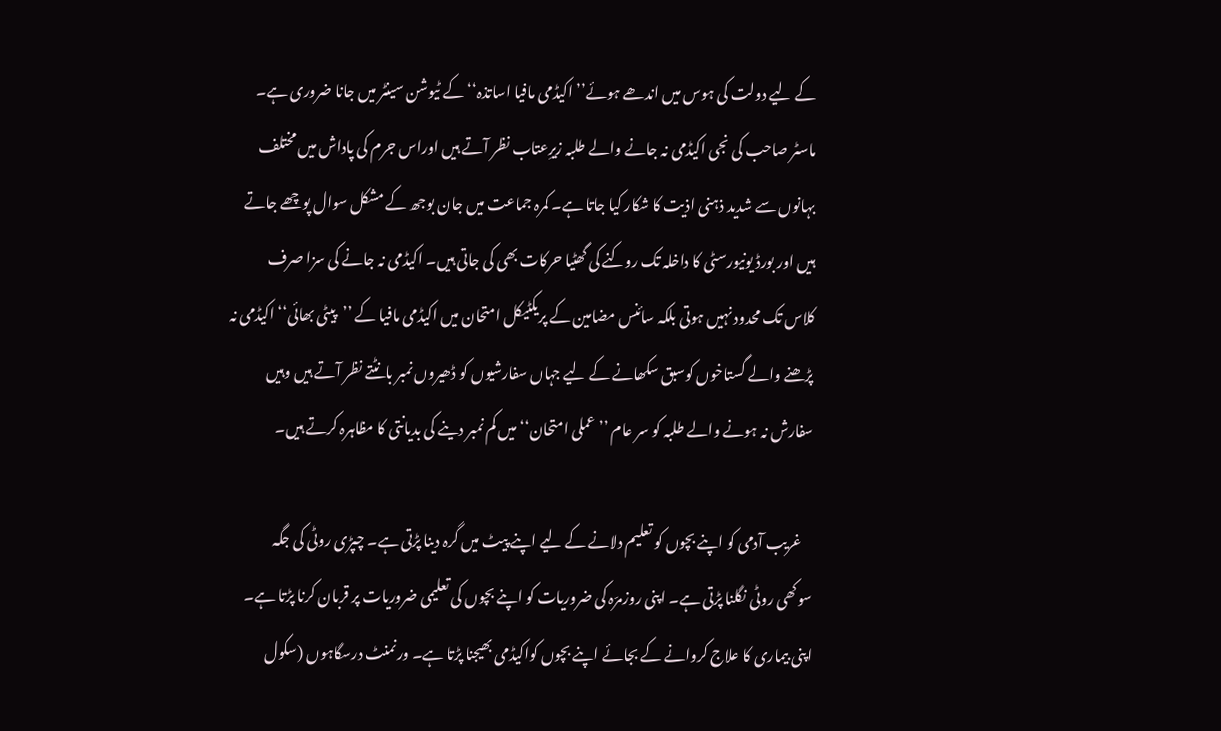کے لیے دولت کی ہوس میں اندھے ہوئے’’ اکیڈمی مافیا اساتذہ‘‘ کے ٹیوشن سینٹر میں جانا ضروری ہے۔ ماسٹر صاحب کی نجی اکیڈمی نہ جانے والے طلبہ زیرِعتاب نظر آتے ہیں اوراس جرم کی پاداش میں مختلف بہانوں سے شدید ذہنی اذیت کا شکار کیا جاتا ہے۔ کمرہ جماعت میں جان بوجھ کے مشکل سوال پوچھے جاتے ہیں اور بورڈ یونیورسٹی کا داخلہ تک روکنے کی گھٹیا حرکات بھی کی جاتی ہیں۔ اکیڈمی نہ جانے کی سزا صرف کلاس تک محدود نہیں ہوتی بلکہ سائنس مضامین کے پریکٹیکل امتحان میں اکیڈمی مافیا کے ’’پیٹی بھائی‘‘ اکیڈمی نہ پڑھنے والے گستاخوں کوسبق سکھانے کے لیے جہاں سفارشیوں کو ڈھیروں نمبر بانٹتے نظر آتے ہیں وہیں سفارش نہ ہونے والے طلبہ کو سر عام ’’عملی امتحان‘‘ میں کم نمبر دینے کی بدیانتی کا مظاہرہ کرتے ہیں۔

    غریب آدمی کو اپنے بچوں کو تعلیم دلانے کے لیے اپنے پیٹ میں گرہ دینا پڑتی ہے۔ چپڑی روٹی کی جگہ سوکھی روٹی نگلنا پڑتی ہے۔ اپنی روزمرّہ کی ضروریات کو اپنے بچوں کی تعلیمی ضروریات پر قربان کرنا پڑتا ہے۔ اپنی بیماری کا علاج کروانے کے بجائے اپنے بچوں کواکیڈمی بھیجنا پڑتا ہے۔ ورنمنٹ درسگاہوں (سکول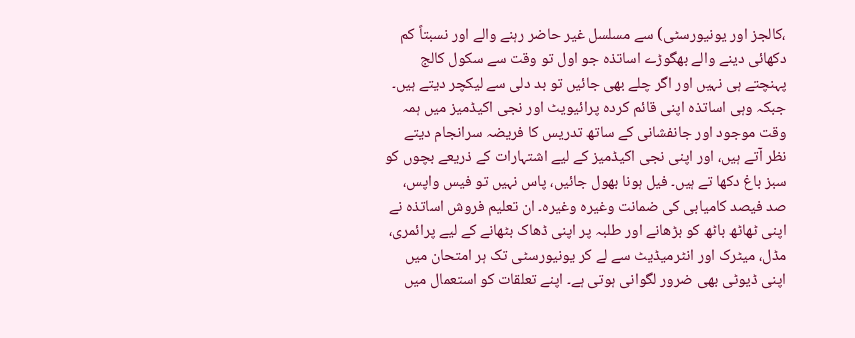،کالجز اور یونیورسٹی) سے مسلسل غیر حاضر رہنے والے اور نسبتاً کم دکھائی دینے والے بھگوڑے اساتذہ جو اول تو وقت سے سکول کالج پہنچتے ہی نہیں اور اگر چلے بھی جائیں تو بد دلی سے لیکچر دیتے ہیں۔ جبکہ وہی اساتذہ اپنی قائم کردہ پرائیویٹ اور نجی اکیڈمیز میں ہمہ وقت موجود اور جانفشانی کے ساتھ تدریس کا فریضہ سرانجام دیتے نظر آتے ہیں، اور اپنی نجی اکیڈمیز کے لیے اشتہارات کے ذریعے بچوں کو سبز باغ دکھا تے ہیں۔ فیل ہونا بھول جائیں، پاس نہیں تو فیس واپس، صد فیصد کامیابی کی ضمانت وغیرہ وغیرہ۔ ان تعلیم فروش اساتذہ نے اپنی ٹھاٹھ باٹھ کو بڑھانے اور طلبہ پر اپنی ڈھاک بٹھانے کے لیے پرائمری، مڈل، میٹرک اور انٹرمیڈیٹ سے لے کر یونیورسٹی تک ہر امتحان میں اپنی ڈیوٹی بھی ضرور لگوانی ہوتی ہے۔ اپنے تعلقات کو استعمال میں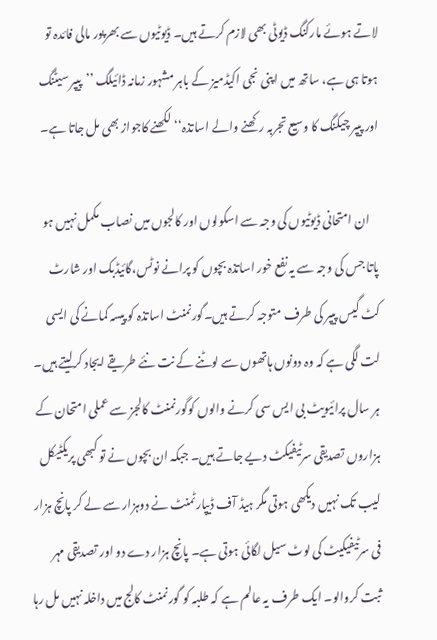لاتے ہوئے مارکنگ ڈیوٹی بھی لازم کرتے ہیں۔ ڈیوٹیوں سے بھرپور مالی فائدہ تو ہوتا ہی ہے، ساتھ میں اپنی نجی اکیڈمیز کے باہر مشہور زمانہ ڈائیلگ ’’پیپر سیٹنگ اور پیپر چیکنگ کا وسیع تجربہ رکھنے والے اساتذہ‘‘ لکھنے کاجواز بھی مل جاتا ہے۔

    ان امتحانی ڈیوٹیوں کی وجہ سے اسکولوں اور کالجوں میں نصاب مکمل نہیں ہو پاتا جس کی وجہ سے یہ نفع خور اساتذہ بچوں کو پرانے نوٹس،گائیڈبک اور شارٹ کٹ گیس پیپر کی طرف متوجہ کرتے ہیں۔گورنمنٹ اساتذہ کو پیسہ کمانے کی ایسی لت لگی ہے کہ وہ دونوں ہاتھوں سے لوٹنے کے نت نئے طریقے ایجاد کرلیتے ہیں۔ ہر سال پرائیویٹ بی ایس سی کرنے والوں کوگورنمنٹ کالجز سے عملی امتحان کے ہزاروں تصدیقی سرٹیفیکٹ دیے جاتے ہیں۔ جبکہ ان بچوں نے تو کبھی پریکٹیکل لیب تک نہیں دیکھی ہوتی مگر ہیڈ آف ڈیپارٹمنٹ نے دوہزار سے لے کر پانچ ہزار فی سرٹیفیکیٹ کی لوٹ سیل لگائی ہوتی ہے۔ پانچ ہزار دے دو اور تصدیقی مہر ثبت کروالو۔ ایک طرف یہ عالم ہے کہ طلبہ کو گورنمنٹ کالج میں داخلہ نہیں مل رہا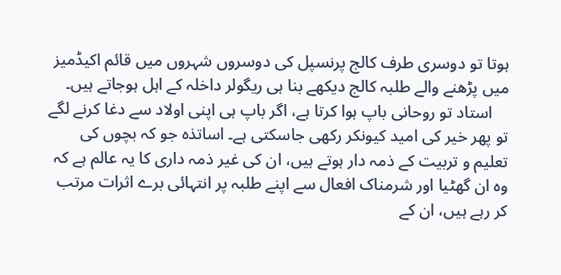ہوتا تو دوسری طرف کالج پرنسپل کی دوسروں شہروں میں قائم اکیڈمیز میں پڑھنے والے طلبہ کالج دیکھے بنا ہی ریگولر داخلہ کے اہل ہوجاتے ہیں۔
    استاد تو روحانی باپ ہوا کرتا ہے، اگر باپ ہی اپنی اولاد سے دغا کرنے لگے تو پھر خیر کی امید کیونکر رکھی جاسکتی ہے۔ اساتذہ جو کہ بچوں کی تعلیم و تربیت کے ذمہ دار ہوتے ہیں، ان کی غیر ذمہ داری کا یہ عالم ہے کہ وہ ان گھٹیا اور شرمناک افعال سے اپنے طلبہ پر انتہائی برے اثرات مرتب کر رہے ہیں، ان کے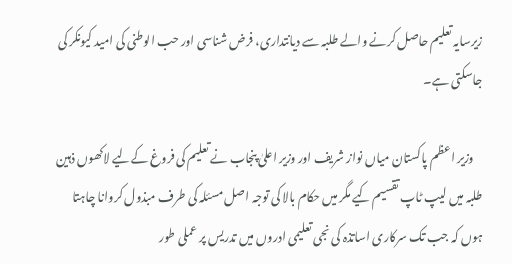زیرسایہ تعلیم حاصل کرنے والے طلبہ سے دیانتداری، فرض شناسی اور حب الوطنی کی امید کیونکر کی جاسکتی ہے۔

    وزیر اعظم پاکستان میاں نواز شریف اور وزیر اعلیٰ پنجاب نے تعلیم کی فروغ کےلیے لاکھوں ذہین طلبہ میں لیپ ٹاپ تقسیم کیے مگر میں حکام بالا کی توجہ اصل مسئلہ کی طرف مبذول کروانا چاہتا ہوں کہ جب تک سرکاری اساتذہ کی نجی تعلیمی ادروں میں تدریس پر عملی طور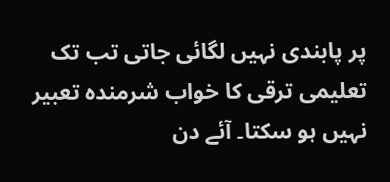پر پابندی نہیں لگائی جاتی تب تک تعلیمی ترقی کا خواب شرمندہ تعبیر نہیں ہو سکتا۔ آئے دن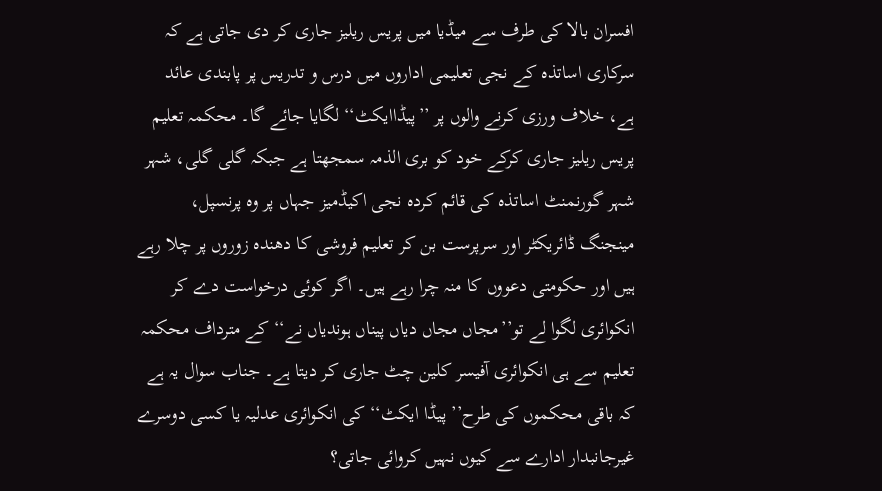افسران بالا کی طرف سے میڈیا میں پریس ریلیز جاری کر دی جاتی ہے کہ سرکاری اساتذہ کے نجی تعلیمی اداروں میں درس و تدریس پر پابندی عائد ہے، خلاف ورزی کرنے والوں پر ’’پیڈاایکٹ‘‘ لگایا جائے گا۔ محکمہ تعلیم پریس ریلیز جاری کرکے خود کو بری الذمہ سمجھتا ہے جبکہ گلی گلی، شہر شہر گورنمنٹ اساتذہ کی قائم کردہ نجی اکیڈمیز جہاں پر وہ پرنسپل، مینجنگ ڈائریکٹر اور سرپرست بن کر تعلیم فروشی کا دھندہ زوروں پر چلا رہے ہیں اور حکومتی دعووں کا منہ چرا رہے ہیں۔ اگر کوئی درخواست دے کر انکوائری لگوا لے تو’’مجاں مجاں دیاں پیناں ہوندیاں نے‘‘ کے مترداف محکمہ تعلیم سے ہی انکوائری آفیسر کلین چٹ جاری کر دیتا ہے۔ جناب سوال یہ ہے کہ باقی محکموں کی طرح’’ پیڈا ایکٹ‘‘ کی انکوائری عدلیہ یا کسی دوسرے غیرجانبدار ادارے سے کیوں نہیں کروائی جاتی؟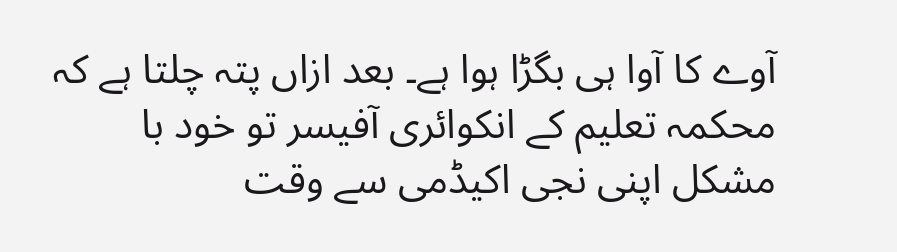آوے کا آوا ہی بگڑا ہوا ہے۔ بعد ازاں پتہ چلتا ہے کہ محکمہ تعلیم کے انکوائری آفیسر تو خود با مشکل اپنی نجی اکیڈمی سے وقت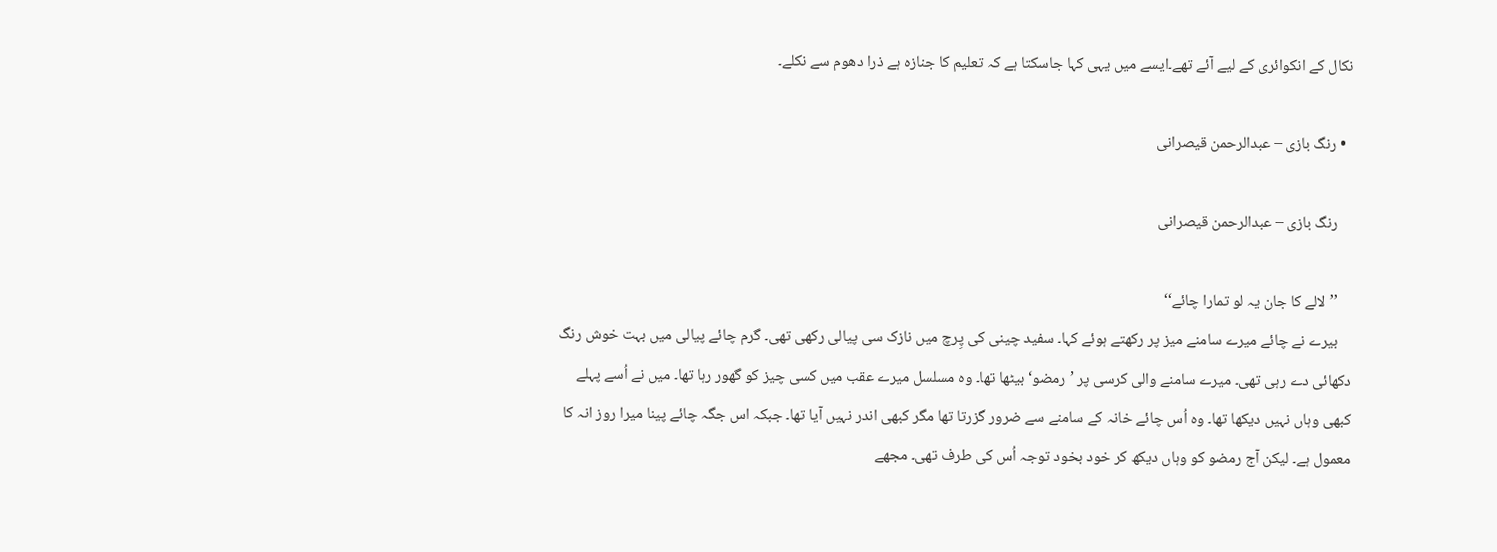نکال کے انکوائری کے لیے آئے تھے۔ایسے میں یہی کہا جاسکتا ہے کہ تعلیم کا جنازہ ہے ذرا دھوم سے نکلے۔

  • رنگ بازی – عبدالرحمن قیصرانی

    رنگ بازی – عبدالرحمن قیصرانی

    ’’لالے کا جان یہ لو تمارا چائے‘‘
    بیرے نے چائے میرے سامنے میز پر رکھتے ہوئے کہا۔ سفید چینی کی پِرچ میں نازک سی پیالی رکھی تھی۔ گرم چائے پیالی میں بہت خوش رنگ دکھائی دے رہی تھی۔ میرے سامنے والی کرسی پر ’رمضو‘ بیٹھا تھا۔ وہ مسلسل میرے عقب میں کسی چیز کو گھور رہا تھا۔ میں نے اُسے پہلے کبھی وہاں نہیں دیکھا تھا۔ وہ اُس چائے خانہ کے سامنے سے ضرور گزرتا تھا مگر کبھی اندر نہیں آیا تھا۔ جبکہ اس جگہ چائے پینا میرا روز انہ کا معمول ہے۔ لیکن آج رمضو کو وہاں دیکھ کر خود بخود توجہ اُس کی طرف تھی۔ مجھے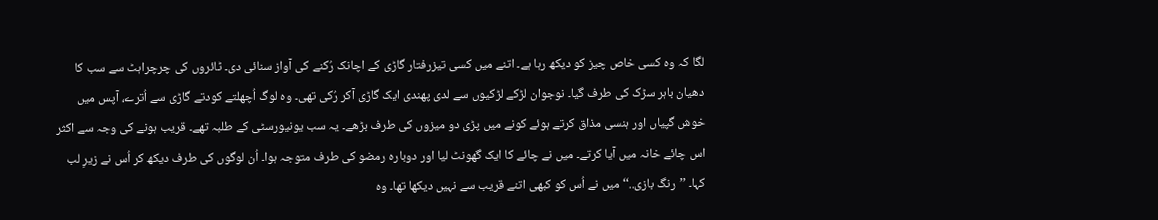لگا کہ وہ کسی خاص چیز کو دیکھ رہا ہے۔ اتنے میں کسی تیزرفتار گاڑی کے اچانک رُکنے کی آواز سنائی دی۔ ٹائروں کی چرچراہٹ سے سب کا دھیان باہر سڑک کی طرف گیا۔ نوجوان لڑکے لڑکیوں سے لدی پھندی ایک گاڑی آکر رُکی تھی۔ وہ لوگ اُچھلتے کودتے گاڑی سے اُترے، آپس میں خوش گپیاں اور ہنسی مذاق کرتے ہوئے کونے میں پڑی دو میزوں کی طرف بڑھے۔ یہ سب یونیورسٹی کے طلبہ تھے۔ قریب ہونے کی وجہ سے اکثر اس چائے خانہ میں آیا کرتے۔ میں نے چائے کا ایک گھونٹ لیا اور دوبارہ رمضو کی طرف متوجہ ہوا۔ اُن لوگوں کی طرف دیکھ کر اُس نے زیرِ لب کہا۔ ’’رنگ بازی..‘‘ میں نے اُس کو کبھی اتنے قریب سے نہیں دیکھا تھا۔ وہ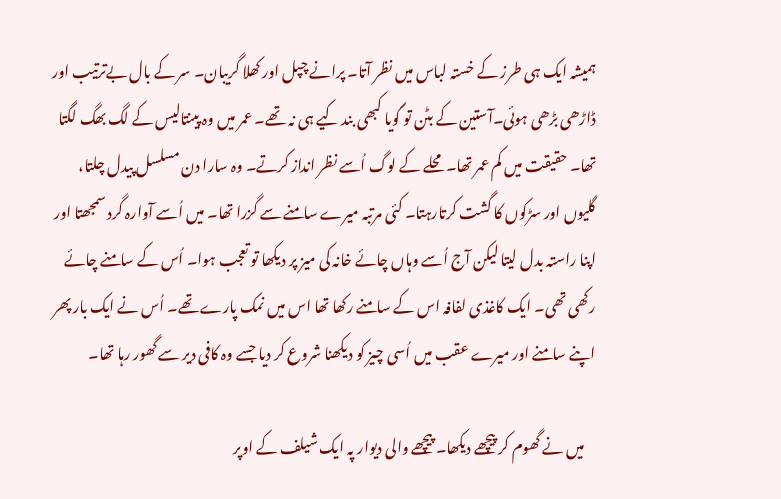ہمیشہ ایک ہی طرز کے خستہ لباس میں نظر آتا۔ پرانے چپل اور کھلا گریبان۔ سر کے بال بےترتیب اور ڈاڑھی بڑھی ہوئی۔آستین کے بٹن تو گویا کبھی بند کیے ہی نہ تھے۔ عمر میں وہ پینتالیس کے لگ بھگ لگتا تھا۔ حقیقت میں کم عمر تھا۔ محلے کے لوگ اُسے نظر انداز کرتے۔ وہ سارا دن مسلسل پیدل چلتا، گلیوں اور سڑکوں کا گشت کرتارہتا۔ کئی مرتبہ میرے سامنے سے گزرا تھا۔ میں اُسے آوارہ گرد سمجھتا اور اپنا راستہ بدل لیتا لیکن آج اُسے وہاں چائے خانہ کی میز پر دیکھا تو تعجب ہوا۔ اُس کے سامنے چائے رکھی تھی۔ ایک کاغذی لفافہ اس کے سامنے رکھا تھا اس میں نمک پارے تھے۔ اُس نے ایک بار پھر اپنے سامنے اور میرے عقب میں اُسی چیز کو دیکھنا شروع کر دیا جسے وہ کافی دیر سے گھور رہا تھا۔

    میں نے گھوم کر پیچھے دیکھا۔ پیچھے والی دیوار پہ ایک شیلف کے اوپر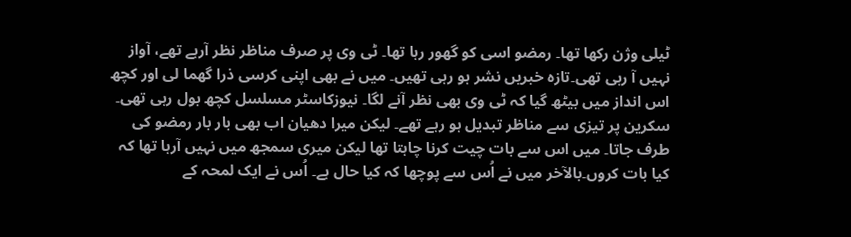ٹیلی وژن رکھا تھا۔ رمضو اسی کو گھور رہا تھا۔ ٹی وی پر صرف مناظر نظر آرہے تھے، آواز نہیں آ رہی تھی۔تازہ خبریں نشر ہو رہی تھیں۔ میں نے بھی اپنی کرسی ذرا گھما لی اور کچھ اس انداز میں بیٹھ گیا کہ ٹی وی بھی نظر آنے لگا۔ نیوزکاسٹر مسلسل کچھ بول رہی تھی۔ سکرین پر تیزی سے مناظر تبدیل ہو رہے تھے۔ لیکن میرا دھیان اب بھی بار بار رمضو کی طرف جاتا۔ میں اس سے بات چیت کرنا چاہتا تھا لیکن میری سمجھ میں نہیں آرہا تھا کہ کیا بات کروں۔بالآخر میں نے اُس سے پوچھا کہ کیا حال ہے۔ اُس نے ایک لمحہ کے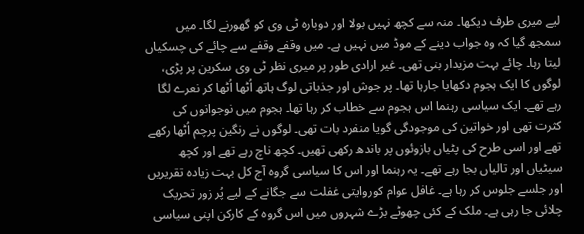لیے میری طرف دیکھا۔ منہ سے کچھ نہیں بولا اور دوبارہ ٹی وی کو گھورنے لگا۔ میں سمجھ گیا کہ وہ جواب دینے کے موڈ میں نہیں ہے۔ میں وقفے وقفے سے چائے کی چسکیاں لیتا رہا۔ چائے بہت مزیدار بنی تھی۔ غیر ارادی طور پر میری نظر ٹی وی سکرین پر پڑی، لوگوں کا ایک ہجوم دکھایا جارہا تھا۔ پر جوش اور جذباتی لوگ ہاتھ اُٹھا اُٹھا کر نعرے لگا رہے تھے۔ ایک سیاسی رہنما اس ہجوم سے خطاب کر رہا تھا۔ ہجوم میں نوجوانوں کی کثرت تھی اور خواتین کی موجودگی گویا منفرد بات تھی۔ لوگوں نے رنگین پرچم اُٹھا رکھے تھے اور اسی طرح کی پٹیاں بازوئوں پر باندھ رکھی تھیں۔ کچھ ناچ رہے تھے اور کچھ سیٹیاں اور تالیاں بجا رہے تھے۔ یہ رہنما اور اس کا سیاسی گروہ آج کل بہت زیادہ تقریریں اور جلسے جلوس کر رہا ہے۔ غافل عوام کوروایتی غفلت سے جگانے کے لیے پُر زور تحریک چلائی جا رہی ہے۔ ملک کے کئی چھوٹے بڑے شہروں میں اس گروہ کے کارکن اپنی سیاسی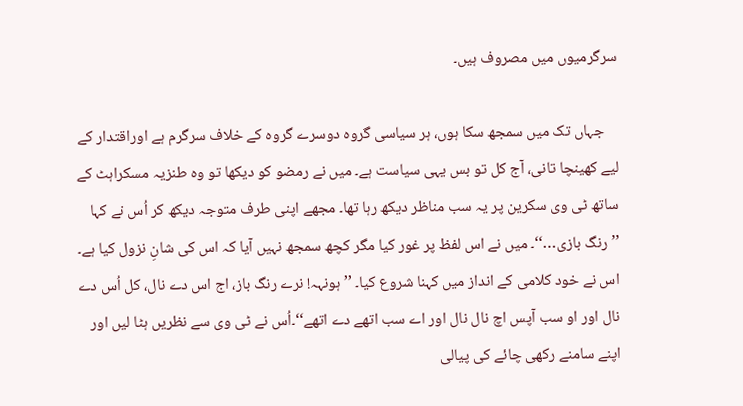سرگرمیوں میں مصروف ہیں۔

    جہاں تک میں سمجھ سکا ہوں، ہر سیاسی گروہ دوسرے گروہ کے خلاف سرگرم ہے اوراقتدار کے لیے کھینچا تانی، آج کل تو بس یہی سیاست ہے۔ میں نے رمضو کو دیکھا تو وہ طنزیہ مسکراہٹ کے ساتھ ٹی وی سکرین پر یہ سب مناظر دیکھ رہا تھا۔ مجھے اپنی طرف متوجہ دیکھ کر اُس نے کہا ’’رنگ بازی…‘‘۔ میں نے اس لفظ پر غور کیا مگر کچھ سمجھ نہیں آیا کہ اس کی شانِ نزول کیا ہے۔ اس نے خود کلامی کے انداز میں کہنا شروع کیا۔ ’’ ہونہہ! نرے رنگ باز، اج اس دے نال، کل اُس دے نال اور او سب آپس اچ نال نال اور اے سب اتھے دے اتھے‘‘۔اُس نے ٹی وی سے نظریں ہٹا لیں اور اپنے سامنے رکھی چائے کی پیالی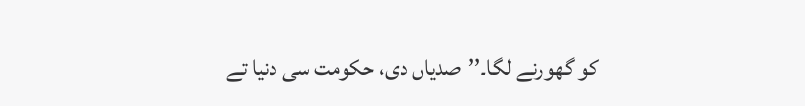کو گھورنے لگا۔’’صدیاں دی، حکومت سی دنیا تے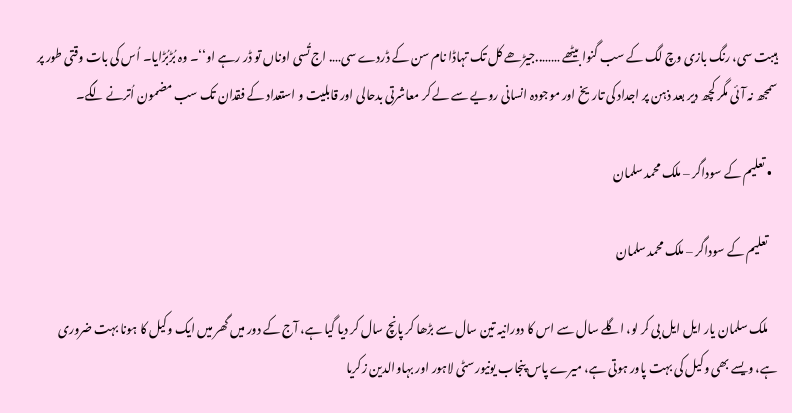ہیبت سی، رنگ بازی وچ لگ کے سب گنوا بیٹھے ……..جیڑھے کل تک تہاڈا نام سن کے ڈردے سی…. اج تُسی اوناں تو ڈر رہے او‘‘۔ وہ بُڑبُڑایا۔ اُس کی بات وقتی طور پر سمجھ نہ آئی مگر کچھ دیر بعد ذہن پر اجداد کی تاریخ اور موجودہ انسانی رویے سے لے کر معاشرتی بدحالی اور قابلیت و استعداد کے فقدان تک سب مضمون اُترنے لگے۔

  • تعلیم کے سوداگر – ملک محمد سلمان

    تعلیم کے سوداگر – ملک محمد سلمان

    ملک سلمان یار ایل ایل بی کر لو، اگلے سال سے اس کا دورانیہ تین سال سے بڑھا کر پانچ سال کر دیا گیا ہے، آج کے دور میں گھر میں ایک وکیل کا ہونا بہت ضروری ہے، ویسے بھی وکیل کی بہت پاور ہوتی ہے، میرے پاس پنجاب یونیورسٹی لاہور اور بہاوالدین زکریا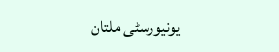یونیورسٹی ملتان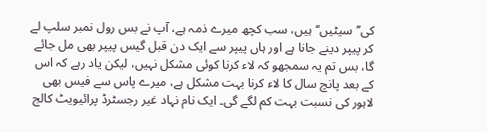کی’’سیٹیں‘‘ہیں، سب کچھ میرے ذمہ ہے، آپ نے بس رول نمبر سلپ لے کر پیپر دینے جانا ہے اور ہاں پیپر سے ایک دن قبل گیس پیپر بھی مل جائے گا، بس تم یہ سمجھو کہ لاء کرنا کوئی مشکل نہیں، لیکن یاد رہے کہ اس کے بعد پانچ سال کا لاء کرنا بہت مشکل ہے، میرے پاس سے فیس بھی لاہور کی نسبت بہت کم لگے گی۔ ایک نام نہاد غیر رجسٹرڈ پرائیویٹ کالج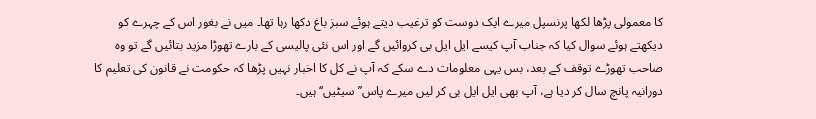کا معمولی پڑھا لکھا پرنسپل میرے ایک دوست کو ترغیب دیتے ہوئے سبز باغ دکھا رہا تھا۔ میں نے بغور اس کے چہرے کو دیکھتے ہوئے سوال کیا کہ جناب آپ کیسے ایل ایل بی کروائیں گے اور اس نئی پالیسی کے بارے تھوڑا مزید بتائیں گے تو وہ صاحب تھوڑے توقف کے بعد، بس یہی معلومات دے سکے کہ آپ نے کل کا اخبار نہیں پڑھا کہ حکومت نے قانون کی تعلیم کا دورانیہ پانچ سال کر دیا ہے، آپ بھی ایل ایل بی کر لیں میرے پاس’’سیٹیں‘‘ہیں۔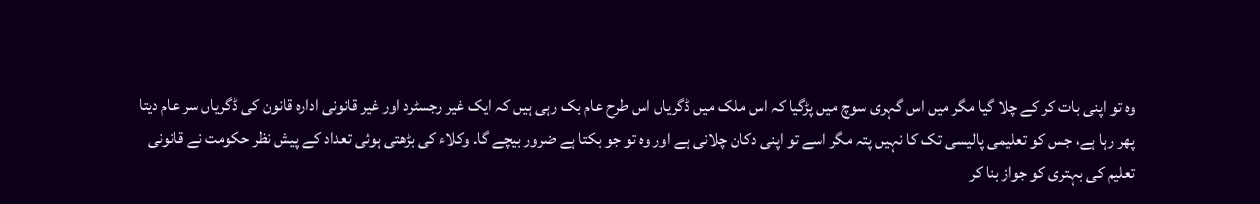وہ تو اپنی بات کر کے چلا گیا مگر میں اس گہری سوچ میں پڑگیا کہ اس ملک میں ڈگریاں اس طرح عام بک رہی ہیں کہ ایک غیر رجسٹرد اور غیر قانونی ادارہ قانون کی ڈگریاں سر عام دیتا پھر رہا ہے، جس کو تعلیمی پالیسی تک کا نہیں پتہ مگر اسے تو اپنی دکان چلانی ہے اور وہ تو جو بکتا ہے ضرور بیچے گا۔ وکلاء کی بڑھتی ہوئی تعداد کے پیش نظر حکومت نے قانونی تعلیم کی بہتری کو جواز بنا کر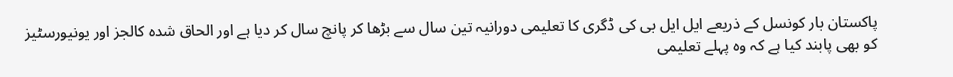پاکستان بار کونسل کے ذریعے ایل ایل بی کی ڈگری کا تعلیمی دورانیہ تین سال سے بڑھا کر پانچ سال کر دیا ہے اور الحاق شدہ کالجز اور یونیورسٹیز کو بھی پابند کیا ہے کہ وہ پہلے تعلیمی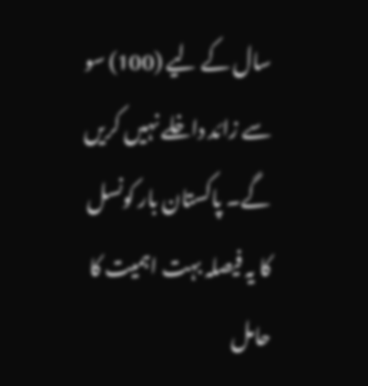سال کے لیے (100) سو سے زائد داخلے نہیں کریں گے۔ پاکستان بار کونسل کا یہ فیصلہ بہت اہمیت کا حامل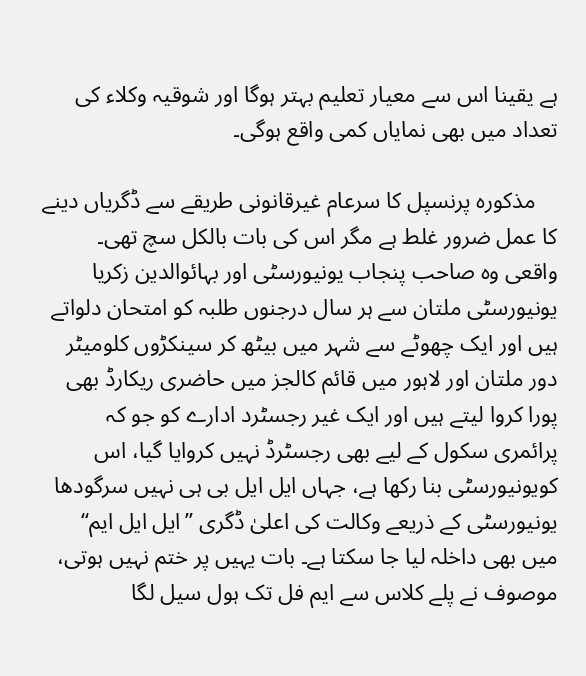ہے یقینا اس سے معیار تعلیم بہتر ہوگا اور شوقیہ وکلاء کی تعداد میں بھی نمایاں کمی واقع ہوگی۔

    مذکورہ پرنسپل کا سرعام غیرقانونی طریقے سے ڈگریاں دینے کا عمل ضرور غلط ہے مگر اس کی بات بالکل سچ تھی۔ واقعی وہ صاحب پنجاب یونیورسٹی اور بہائوالدین زکریا یونیورسٹی ملتان سے ہر سال درجنوں طلبہ کو امتحان دلواتے ہیں اور ایک چھوٹے سے شہر میں بیٹھ کر سینکڑوں کلومیٹر دور ملتان اور لاہور میں قائم کالجز میں حاضری ریکارڈ بھی پورا کروا لیتے ہیں اور ایک غیر رجسٹرد ادارے کو جو کہ پرائمری سکول کے لیے بھی رجسٹرڈ نہیں کروایا گیا، اس کویونیورسٹی بنا رکھا ہے، جہاں ایل ایل بی ہی نہیں سرگودھا یونیورسٹی کے ذریعے وکالت کی اعلیٰ ڈگری ’’ایل ایل ایم‘‘ میں بھی داخلہ لیا جا سکتا ہے۔ بات یہیں پر ختم نہیں ہوتی، موصوف نے پلے کلاس سے ایم فل تک ہول سیل لگا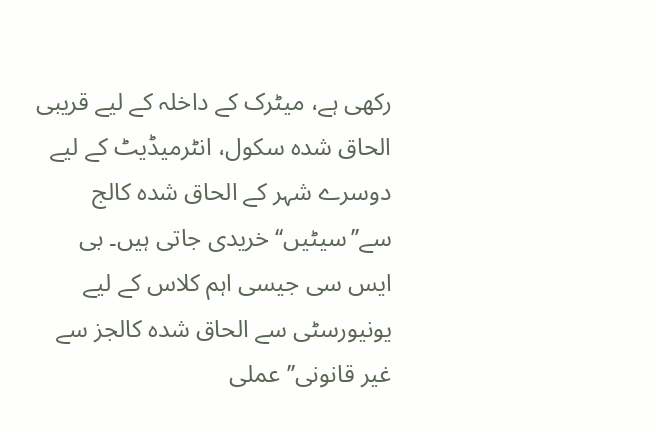رکھی ہے، میٹرک کے داخلہ کے لیے قریبی الحاق شدہ سکول، انٹرمیڈیٹ کے لیے دوسرے شہر کے الحاق شدہ کالج سے’’سیٹیں‘‘ خریدی جاتی ہیں۔ بی ایس سی جیسی اہم کلاس کے لیے یونیورسٹی سے الحاق شدہ کالجز سے غیر قانونی’’عملی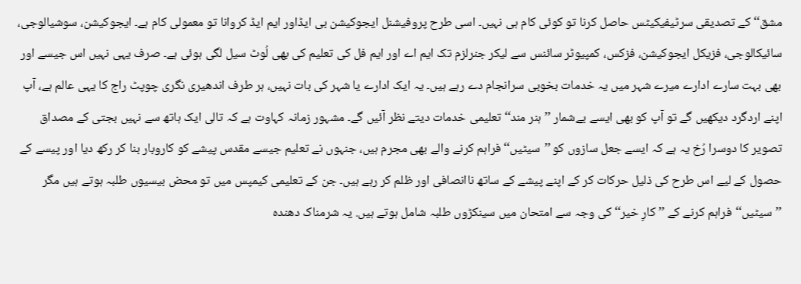مشق‘‘ کے تصدیقی سرٹیفیکیٹس حاصل کرنا تو کوئی کام ہی نہیں۔ اسی طرح پروفیشنل ایجوکیشن بی ایڈاور ایم ایڈ کروانا تو معمولی کام ہے۔ ایجوکیشن، سوشیالوجی، سائیکالوجی، فزیکل ایجوکیشن، فزکس، کمپیوٹر سائنس سے لیکر جنرلزم تک ایم اے اور ایم فل کی تعلیم کی بھی لُوٹ سیل لگی ہوئی ہے۔ صرف یہی نہیں اس جیسے اور بھی بہت سارے ادارے میرے شہر میں یہ خدمات بخوبی سرانجام دے رہے ہیں۔ یہ ایک ادارے یا شہر کی بات نہیں، ہر طرف اندھیری نگری چوپٹ راج کا یہی عالم ہے، آپ اپنے اردگرد دیکھیں گے تو آپ کو بھی ایسے بےشمار ’’ہنر مند‘‘ تعلیمی خدمات دیتے نظر آئیں گے۔ مشہور زمانہ کہاوت ہے کہ تالی ایک ہاتھ سے نہیں بجتی کے مصداق تصویر کا دوسرا رُخ یہ ہے کہ ایسے جعل سازوں کو ’’سیٹیں‘‘ فراہم کرنے والے بھی مجرم ہیں، جنہوں نے تعلیم جیسے مقدس پیشے کو کاروبار بنا کر رکھ دیا اور پیسے کے حصول کے لیے اس طرح کی ذلیل حرکات کر کے اپنے پیشے کے ساتھ ناانصافی اور ظلم کر رہے ہیں۔ جن کے تعلیمی کیمپس میں تو محض بیسیوں طلبہ ہوتے ہیں مگر ’’سیٹیں‘‘فراہم کرنے کے ’’کارِ خیر‘‘ کی وجہ سے امتحان میں سینکڑوں طلبہ شامل ہوتے ہیں. یہ شرمناک دھندہ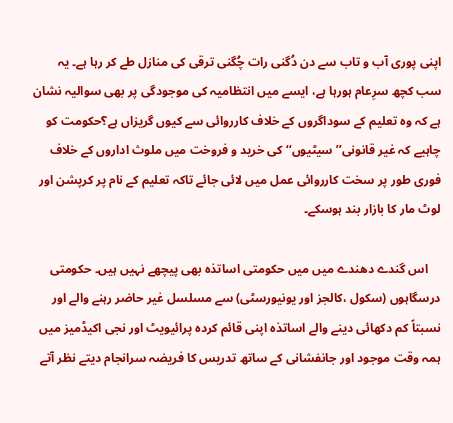اپنی پوری آب و تاب سے دن دُگنی رات چُگنی ترقی کی منازل طے کر رہا ہے۔ یہ سب کچھ سرِعام ہورہا ہے، ایسے میں انتظامیہ کی موجودگی پر بھی سوالیہ نشان ہے کہ وہ تعلیم کے سوداگروں کے خلاف کارروائی سے کیوں گریزاں ہے؟حکومت کو چاہیے کہ غیر قانونی’’سیٹیوں‘‘ کی خرید و فروخت میں ملوث اداروں کے خلاف فوری طور پر سخت کارروائی عمل میں لائی جائے تاکہ تعلیم کے نام پر کرپشن اور لوٹ مار کا بازار بند ہوسکے۔

    اس گندے دھندے میں میں حکومتی اساتذہ بھی پیچھے نہیں ہیں۔ حکومتی درسگاہوں (سکول ،کالجز اور یونیورسٹی) سے مسلسل غیر حاضر رہنے والے اور نسبتاً کم دکھائی دینے والے اساتذہ اپنی قائم کردہ پرائیویٹ اور نجی اکیڈمیز میں ہمہ وقت موجود اور جانفشانی کے ساتھ تدریس کا فریضہ سرانجام دیتے نظر آتے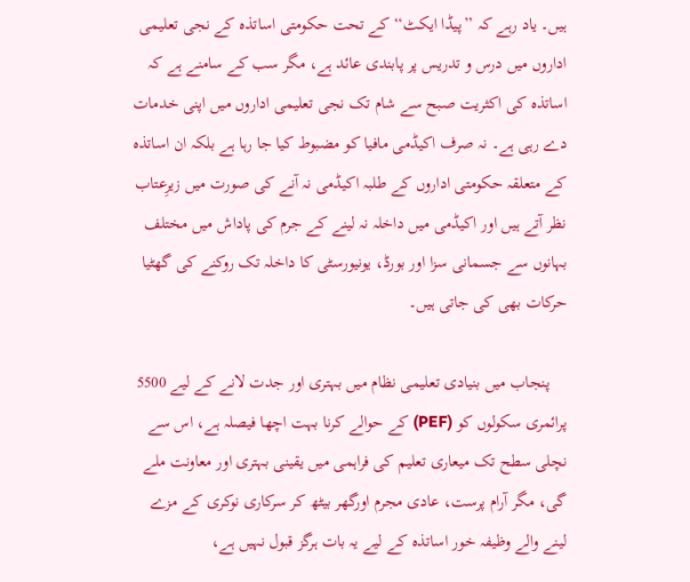ہیں۔ یاد رہے کہ ’’پیڈا ایکٹ‘‘ کے تحت حکومتی اساتذہ کے نجی تعلیمی اداروں میں درس و تدریس پر پابندی عائد ہے، مگر سب کے سامنے ہے کہ اساتذہ کی اکثریت صبح سے شام تک نجی تعلیمی اداروں میں اپنی خدمات دے رہی ہے۔ نہ صرف اکیڈمی مافیا کو مضبوط کیا جا رہا ہے بلکہ ان اساتذہ کے متعلقہ حکومتی اداروں کے طلبہ اکیڈمی نہ آنے کی صورت میں زیرِعتاب نظر آتے ہیں اور اکیڈمی میں داخلہ نہ لینے کے جرم کی پاداش میں مختلف بہانوں سے جسمانی سزا اور بورڈ، یونیورسٹی کا داخلہ تک روکنے کی گھٹیا حرکات بھی کی جاتی ہیں۔

    پنجاب میں بنیادی تعلیمی نظام میں بہتری اور جدت لانے کے لیے 5500 پرائمری سکولوں کو (PEF) کے حوالے کرنا بہت اچھا فیصلہ ہے، اس سے نچلی سطح تک میعاری تعلیم کی فراہمی میں یقینی بہتری اور معاونت ملے گی، مگر آرام پرست، عادی مجرم اورگھر بیٹھ کر سرکاری نوکری کے مزے لینے والے وظیفہ خور اساتذہ کے لیے یہ بات ہرگز قبول نہیں ہے،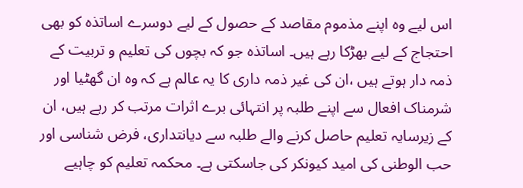اس لیے وہ اپنے مذموم مقاصد کے حصول کے لیے دوسرے اساتذہ کو بھی احتجاج کے لیے بھڑکا رہے ہیں۔ اساتذہ جو کہ بچوں کی تعلیم و تربیت کے ذمہ دار ہوتے ہیں ،ان کی غیر ذمہ داری کا یہ عالم ہے کہ وہ ان گھٹیا اور شرمناک افعال سے اپنے طلبہ پر انتہائی برے اثرات مرتب کر رہے ہیں، ان کے زیرسایہ تعلیم حاصل کرنے والے طلبہ سے دیانتداری، فرض شناسی اور حب الوطنی کی امید کیونکر کی جاسکتی ہے۔ محکمہ تعلیم کو چاہیے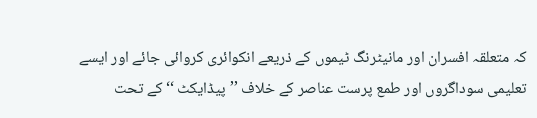کہ متعلقہ افسران اور مانیٹرنگ ٹیموں کے ذریعے انکوائری کروائی جائے اور ایسے تعلیمی سوداگروں اور طمع پرست عناصر کے خلاف ’’پیڈایکٹ ‘‘ کے تحت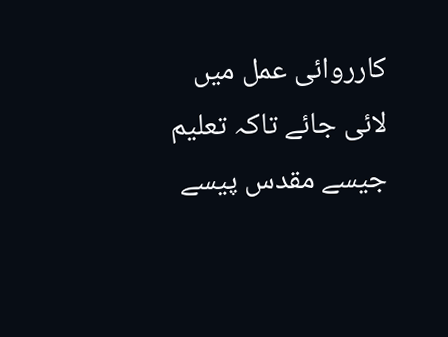کارروائی عمل میں لائی جائے تاکہ تعلیم جیسے مقدس پیسے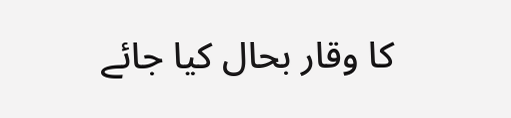کا وقار بحال کیا جائے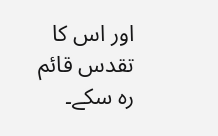اور اس کا تقدس قائم رہ سکے۔